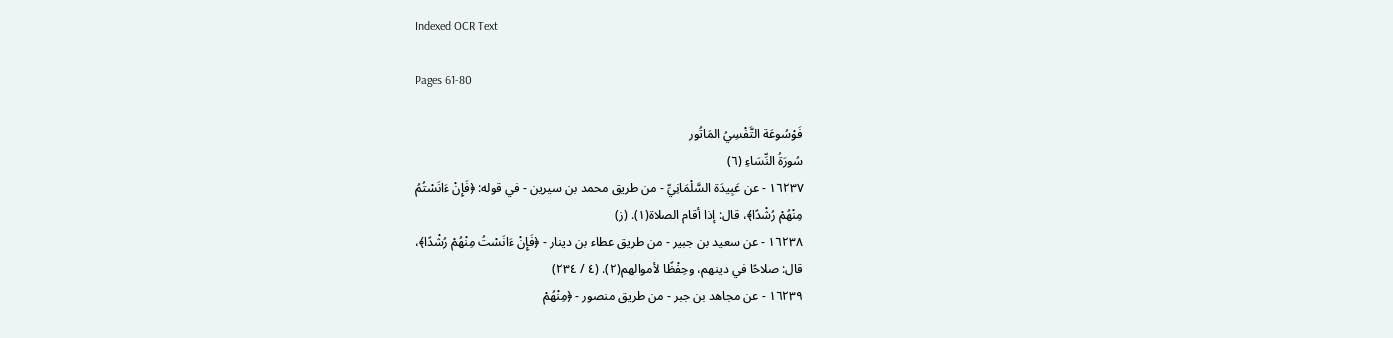Indexed OCR Text

Pages 61-80

فَوْسُوعَة التَّفْسِيُ المَاتُور
سُورَةُ النِّسَاءِ (٦)
١٦٢٣٧ - عن عَبِيدَة السَّلْمَانِيِّ - من طريق محمد بن سيرين - في قوله: ﴿فَإِنْ ءَانَسْتُمُ
مِنْهُمْ رُشْدًا﴾، قال: إذا أقام الصلاة(١). (ز)
١٦٢٣٨ - عن سعيد بن جبير - من طريق عطاء بن دينار - ﴿فَإِنْ ءَانَسْتُ مِنْهُمْ رُشْدًا﴾،
قال: صلاحًا في دينهم، وحِفْظًا لأموالهم(٢). (٤ / ٢٣٤)
١٦٢٣٩ - عن مجاهد بن جبر - من طريق منصور - ﴿مِنْهُمْ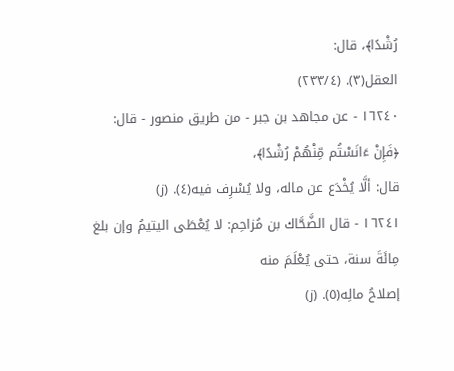رُشْدًا﴾، قال:
العقل(٣). (٢٣٣/٤)
١٦٢٤٠ - عن مجاهد بن جبر - من طريق منصور - قال: ﴿فَإِنْ ءَانَسْتُم مِّنْهُمْ رُشْدًا﴾،
قال: ألَّا يُخْدَع عن ماله، ولا يُسْرِف فيه(٤). (ز)
١٦٢٤١ - قال الضَّحَّاك بن مُزاحِم: لا يُعْطَى اليتيمُ وإن بلغ مِائَةَ سنة، حتى يُعْلَمَ منه
إصلاحُ مالِه(٥). (ز)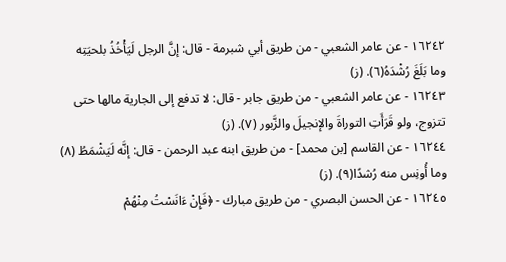١٦٢٤٢ - عن عامر الشعبي - من طريق أبي شبرمة - قال: إنَّ الرجل لَيَأْخُذُ بلحيَتِه
وما بَلَغَ رُشْدَهُ(٦). (ز)
١٦٢٤٣ - عن عامر الشعبي - من طريق جابر - قال: لا تدفع إلى الجارية مالها حتى
تتزوج، ولو قَرَأَتِ التوراةَ والإنجيلَ والزَّبور (٧). (ز)
١٦٢٤٤ - عن القاسم [بن محمد] - من طريق ابنه عبد الرحمن - قال: إنَّه لَيَشْمَطُ (٨)
وما أُونِس منه رُشدًا(٩). (ز)
١٦٢٤٥ - عن الحسن البصري - من طريق مبارك - ﴿فَإِنْ ءَانَسْتُ مِنْهُمْ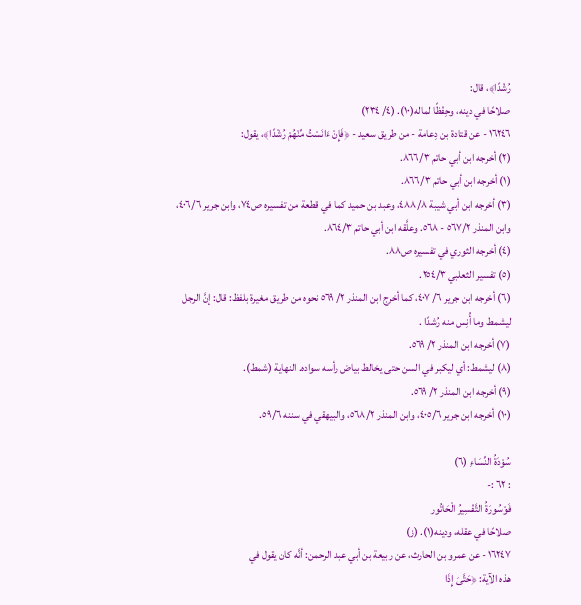رُشْدًا﴾، قال:
صلاحًا في دينه، وحِفْظًا لماله(١٠). (٤/ ٢٣٤)
١٦٢٤٦ - عن قتادة بن دِعامة - من طريق سعيد - ﴿فَإِنْ ءَانَسْتُ مِّنْهُمْ رُشْدًا﴾، يقول:
(٢) أخرجه ابن أبي حاتم ٨٦٦/٣.
(١) أخرجه ابن أبي حاتم ٨٦٦/٣.
(٣) أخرجه ابن أبي شيبة ٤٨٨/٨، وعبد بن حميد كما في قطعة من تفسيره ص٧٤، وابن جرير ٤٠٦/٦،
وابن المنذر ٥٦٧/٢ - ٥٦٨. وعلَّقه ابن أبي حاتم ٨٦٤/٣.
(٤) أخرجه الثوري في تفسيره ص٨٨.
(٥) تفسير الثعلبي ٢٥٤/٣.
(٦) أخرجه ابن جرير ٦/ ٤٠٧، كما أخرج ابن المنذر ٢/ ٥٦٩ نحوه من طريق مغيرة بلفظ: قال: إنَّ الرجل
ليشمط وما أُنِس منه رُشدًا .
(٧) أخرجه ابن المنذر ٢/ ٥٦٩.
(٨) ليشمط: أي ليكبر في السن حتى يخالط بياض رأسه سواده. النهاية (شمط).
(٩) أخرجه ابن المنذر ٢/ ٥٦٩.
(١٠) أخرجه ابن جرير ٤٠٥/٦، وابن المنذر ٥٦٨/٢، والبيهقي في سننه ٥٩/٦.

سُوْدَةُ النِّسَاءِ (٦)
: ٦٢ :-
فَوْسُورَةُ التَّفْسِيرُ الْحَاتُور
صلاحًا في عقله، ودينه(١). (ز)
١٦٢٤٧ - عن عمرو بن الحارث، عن ربيعة بن أبي عبد الرحمن: أنَّه كان يقول في
هذه الآية: ﴿حَتَّىَ إِذَا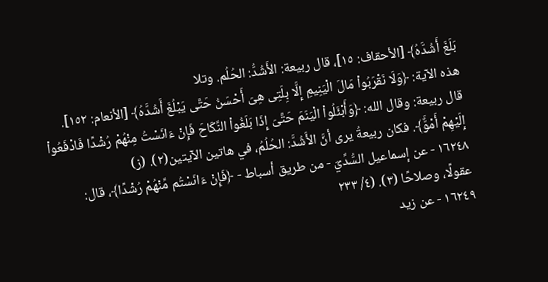بَلَغَ أَشُدَّهُ﴾ [الأحقاف: ١٥]، قال ربيعة: الأَشُدُّ: الحُلُم. وتلا
هذه الآية: ﴿وَلَا نَقْرَبُواْ مَالَ الْيَنِيمِ إِلَّا بِلَتِى هِىَ أَحْسَنُ حَتَّى يَبْلُغَ أَشُدَّهُ﴾ [الأنعام: ١٥٢].
قال ربيعة: وقال الله: ﴿وَأَبْئَلُواْ الْيَنَمَ حَتَّىَ إِذَا بَلَغُواْ النِّكَاحَ فَإِنْ ءَانَسْتُ مِنْهُمْ رُشْدًا فَادْفَعُواْ
إِلَيْهِمْ أَمْوٌَّ﴾. فكان ربيعةُ يرى أنَّ الأَشُدَّ: الحُلُمُ، في هاتين الآيتين(٢). (ز)
١٦٢٤٨ - عن إسماعيل السُّدِّيّ - من طريق أسباط - ﴿فَإِنْ ءَانَسْتُم مِّنْهُمْ رُشْدًا﴾، قال:
عقولًا، وصلاحًا (٣). (٤/ ٢٣٣
١٦٢٤٩ - عن زيد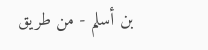بن أسلم - من طريق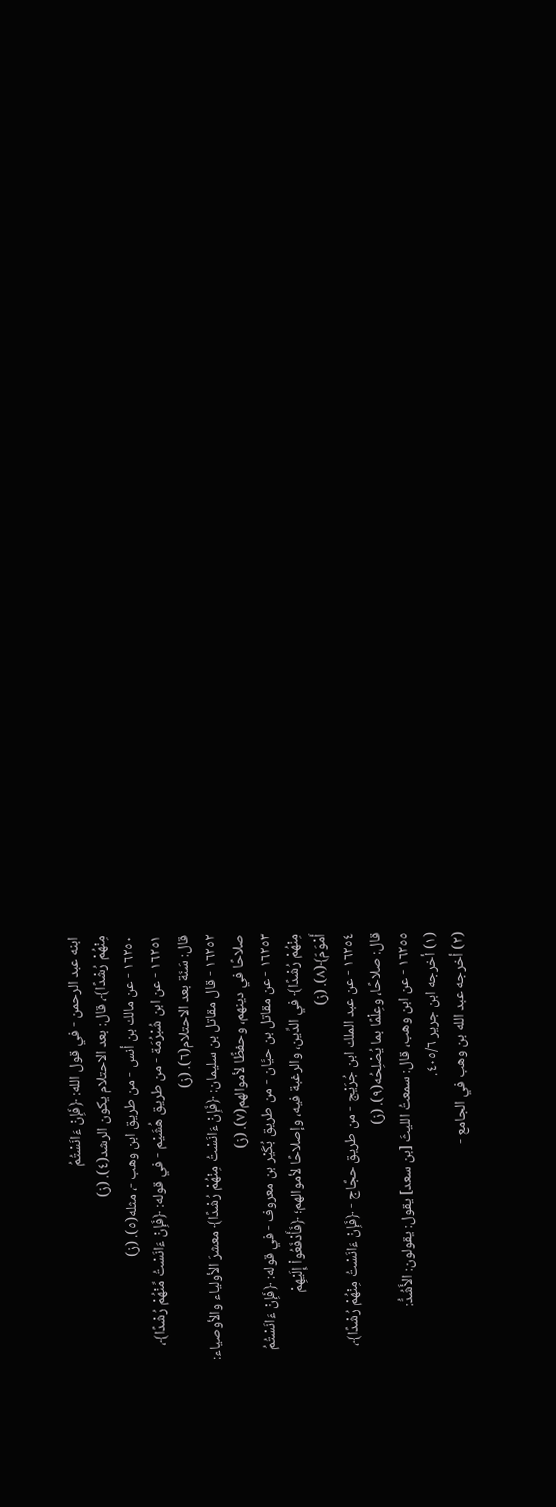ابنه عبد الرحمن - في قول الله: ﴿فَإِنْ ءَانَسْتُمُ
مِنْهُمْ رُشْدًا﴾، قال: بعد الاحتلام يكون الرشد(٤). (ز)
١٦٢٥٠ - عن مالك بن أنس - من طريق ابن وهب -، مثله(٥). (ز)
١٦٢٥١ - عن ابن شُبْرُمَة - من طريق هُشَيْم - في قوله: ﴿فَإِنْ ءَانَسْتُ مِّنْهُمْ رُشْدًا﴾،
قال: سَنَة بعد الاحتلام(٦). (ز)
١٦٢٥٢ - قال مقاتل بن سليمان: ﴿فَإِنْ ءَانَسْتُ مِنْهُمْ رُشْدًا﴾ معشرَ الأولياء والأوصياء:
صلاحًا في دينهم، وحفظًا لأموالهم(٧). (ز)
١٦٢٥٣ - عن مقاتل بن حيَّان - من طريق بُكَيْر بن معروف - في قوله: ﴿فَإِنْ ءَانَسْتُمُ
مِنْهُمْ رُشْدًا﴾ في الدِّين، والرغبة فيه، وإصلاحًا لأموالهم؛ ﴿فَأَدْفَعُواْ إِلَيْهِمْ
أَمْوَمّ﴾(٨). (ز)
١٦٢٥٤ - عن عبد الملك ابن جُرَيْج - من طريق حجَّاج - ﴿فَإِنْ ءَانَسْتُ مِنْهُمْ رُشْدًا﴾،
قال: صلاحًا، وعِلْمًا بما يُصْلِحُه(٩). (ز)
١٦٢٥٥ - عن ابن وهب، قال: سمعتُ الليثَ [بن سعد] يقول: يقولون: الأَشُدُّ:
(١) أخرجه ابن جرير ٤٠٥/٦.
(٢) أخرجه عبد الله بن وهب في الجامع -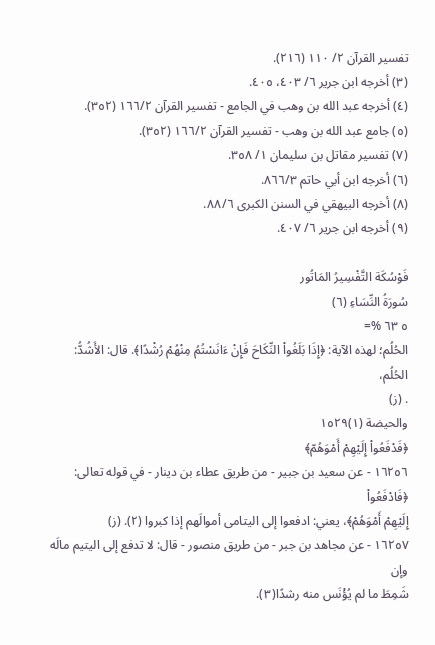تفسير القرآن ٢/ ١١٠ (٢١٦).
(٣) أخرجه ابن جرير ٦/ ٤٠٣، ٤٠٥.
(٤) أخرجه عبد الله بن وهب في الجامع - تفسير القرآن ١٦٦/٢ (٣٥٢).
(٥) جامع عبد الله بن وهب - تفسير القرآن ١٦٦/٢ (٣٥٢).
(٧) تفسير مقاتل بن سليمان ١/ ٣٥٨.
(٦) أخرجه ابن أبي حاتم ٨٦٦/٣.
(٨) أخرجه البيهقي في السنن الكبرى ٨٨/٦.
(٩) أخرجه ابن جرير ٦/ ٤٠٧.

فَوْسُكَة التَّفْسِيرُ المَاتُور
سُورَةُ النِّسَاءِ (٦)
٥ ٦٣ %=
الحُلُم؛ لهذه الآية: ﴿إِذَا بَلَغُواْ النِّكَاحَ فَإِنْ ءَانَسْتُمُ مِنْهُمْ رُشْدًا﴾. قال: الأَشُدُّ: الحُلُم،
. (ز)
والحيضة (١)١٥٢٩
﴿فَدْفَعُواْ إِلَيْهِمْ أَمْوَهُمّ﴾
١٦٢٥٦ - عن سعيد بن جبير - من طريق عطاء بن دينار - في قوله تعالى: ﴿فَادْفَعُواْ
إِلَيْهِمْ أَمْوَهُمْ﴾، يعني: ادفعوا إلى اليتامى أموالَهم إذا كبروا (٢). (ز)
١٦٢٥٧ - عن مجاهد بن جبر - من طريق منصور - قال: لا تدفع إلى اليتيم مالَه وإن
شَمِطَ ما لم يُؤْنَس منه رشدًا(٣).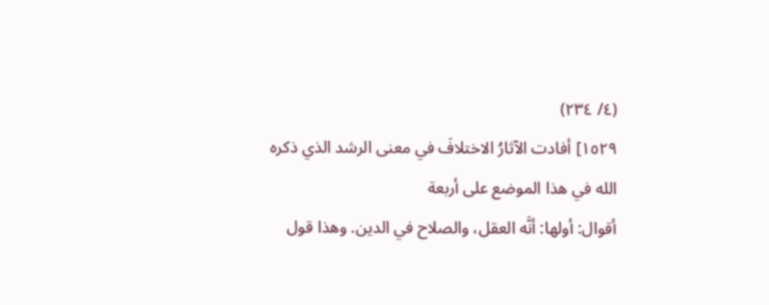(٤/ ٢٣٤)
١٥٢٩] أفادت الآثارُ الاختلافَ في معنى الرشد الذي ذكره الله في هذا الموضع على أربعة
أقوال: أولها: أنَّه العقل، والصلاح في الدين. وهذا قول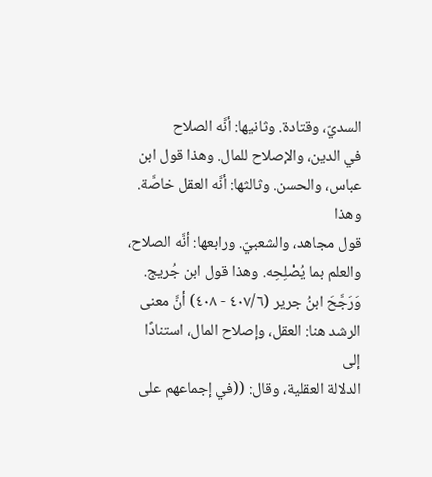السديّ، وقتادة. وثانيها: أنَّه الصلاح
في الدين، والإصلاح للمال. وهذا قول ابن عباس، والحسن. وثالثها: أنَّه العقل خاصَّة. وهذا
قول مجاهد، والشعبيّ. ورابعها: أنَّه الصلاح، والعلم بما يُصْلِحِه. وهذا قول ابن جُريج.
وَرَجَّحَ ابنُ جرير (٤٠٧/٦ - ٤٠٨) أنَّ معنى الرشد هنا: العقل، وإصلاح المال، استنادًا إلى
الدلالة العقلية، وقال: ((في إجماعهم على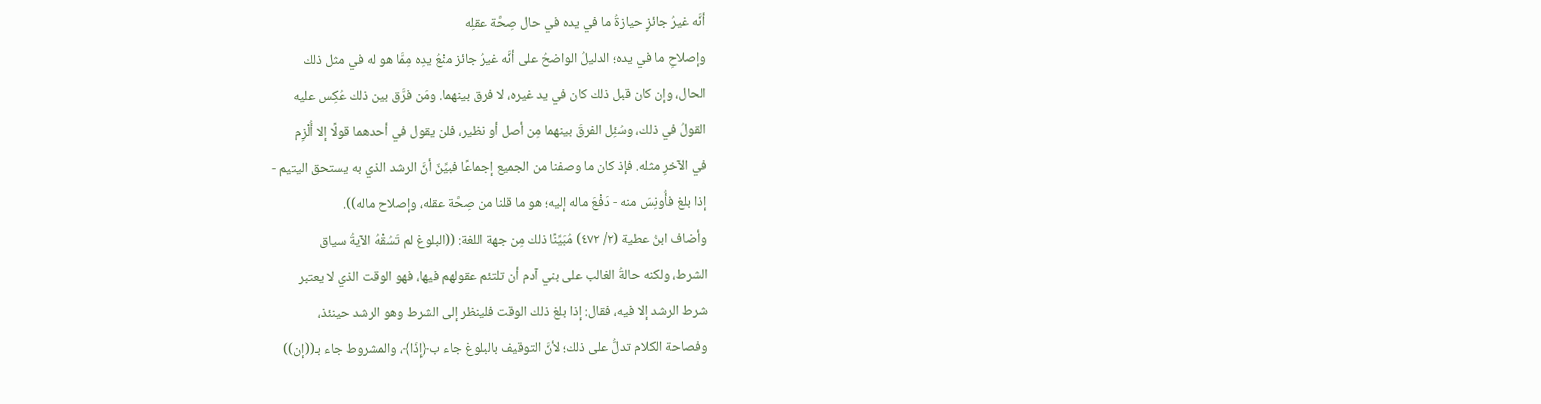أنَّه غيرُ جائزٍ حيازةُ ما في يده في حال صِحَّة عقلِه
وإصلاحِ ما في يده؛ الدليلُ الواضحُ على أنَّه غيرُ جائز منْعُ يدِه مِمَّا هو له في مثل ذلك
الحال، وإن كان قبل ذلك كان في يد غيره، لا فرق بينهما. ومَن فرَّق بين ذلك عُكِس عليه
القولُ في ذلك، وسُئِل الفرقَ بينهما مِن أصل أو نظير، فلن يقول في أحدهما قولًا إلا أُلْزِم
في الآخرِ مثله. فإذ كان ما وصفنا من الجميع إجماعًا فبيِّنٌ أنَّ الرشد الذي به يستحق اليتيم -
إذا بلغ فأُونِسَ منه - دَفْعَ ماله إليه؛ هو ما قلنا من صِحَّة عقله، وإصلاح ماله)).
وأضاف ابنُ عطية (٢/ ٤٧٢) مُبَيِّنًا ذلك مِن جهة اللغة: ((البلوغ لم تَسُقْهُ الآيةُ سياق
الشرط، ولكنه حالةُ الغالب على بني آدم أن تلتئم عقولهم فيها، فهو الوقت الذي لا يعتبر
شرط الرشد إلا فيه، فقال: إذا بلغ ذلك الوقت فلينظر إلى الشرط وهو الرشد حينئذ،
وفصاحة الكلام تدلُّ على ذلك؛ لأنَّ التوقيف بالبلوغ جاء ب﴿إِذَا﴾، والمشروط جاء بـ((إن))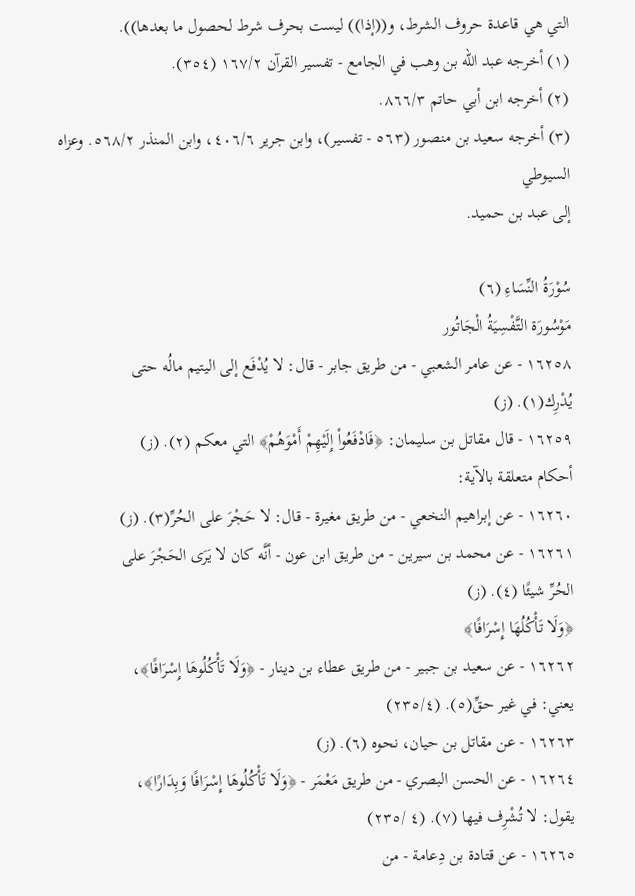التي هي قاعدة حروف الشرط، و((إذا)) ليست بحرف شرط لحصول ما بعدها)).
(١) أخرجه عبد الله بن وهب في الجامع - تفسير القرآن ١٦٧/٢ (٣٥٤).
(٢) أخرجه ابن أبي حاتم ٨٦٦/٣.
(٣) أخرجه سعيد بن منصور (٥٦٣ - تفسير)، وابن جرير ٤٠٦/٦، وابن المنذر ٥٦٨/٢. وعزاه السيوطي
إلى عبد بن حميد.

سُوْرَةُ النِّسَاءِ (٦)
مَوْسُورَة التَّفْسِيَةُ الْجَاتُور
١٦٢٥٨ - عن عامر الشعبي - من طريق جابر - قال: لا يُدْفَع إلى اليتيم مالُه حتى
يُدْرِك(١). (ز)
١٦٢٥٩ - قال مقاتل بن سليمان: ﴿فَادْفَعُواْ إِلَيْهِمْ أَمْوَهُمْ﴾ التي معكم (٢). (ز)
أحكام متعلقة بالآية:
١٦٢٦٠ - عن إبراهيم النخعي - من طريق مغيرة - قال: لا حَجْرَ على الحُرِّ(٣). (ز)
١٦٢٦١ - عن محمد بن سيرين - من طريق ابن عون - أنَّه كان لا يَرَى الحَجْرَ على
الحُرِّ شيئًا (٤). (ز)
﴿وَلَا تَأْكُلُهَا إِسْرَافًا﴾
١٦٢٦٢ - عن سعيد بن جبير - من طريق عطاء بن دينار - ﴿وَلَا تَأْكُلُوهَا إِسْرَافًا﴾،
يعني: في غير حقِّ(٥). (٢٣٥/٤)
١٦٢٦٣ - عن مقاتل بن حيان، نحوه (٦). (ز)
١٦٢٦٤ - عن الحسن البصري - من طريق مَعْمَر - ﴿وَلَا تَأْكُلُوهَا إِسْرَافًا وَبِدَارًا﴾،
يقول: لا تُشْرِف فيها (٧). (٤ /٢٣٥)
١٦٢٦٥ - عن قتادة بن دِعامة - من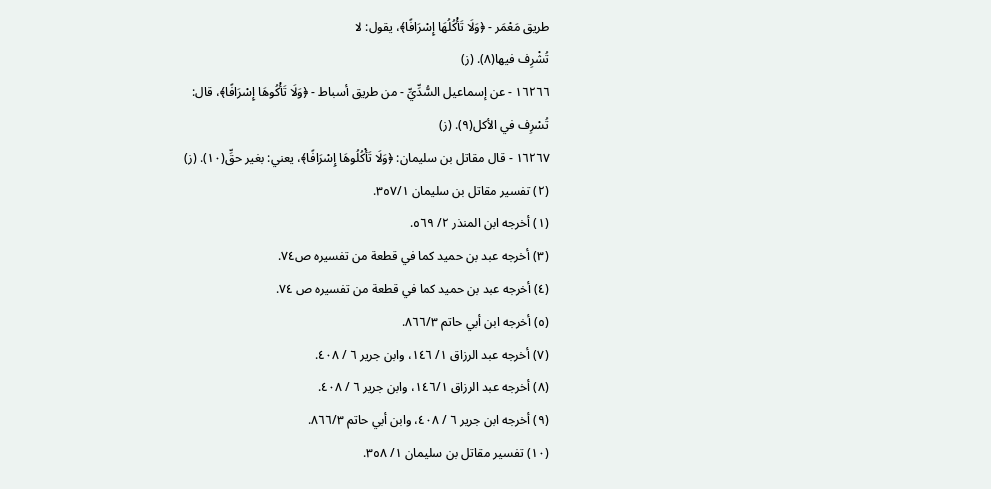طريق مَعْمَر - ﴿وَلَا تَأْكُلُهَا إِسْرَافًا﴾، يقول: لا
تُشْرِف فيها(٨). (ز)
١٦٢٦٦ - عن إسماعيل السُّدِّيِّ - من طريق أسباط - ﴿وَلَا تَأْكُوهَا إِسْرَافًا﴾، قال:
تُسْرِف في الأكل(٩). (ز)
١٦٢٦٧ - قال مقاتل بن سليمان: ﴿وَلَا تَأْكُلُوهَا إِسْرَافًا﴾، يعني: بغير حقِّ(١٠). (ز)
(٢) تفسير مقاتل بن سليمان ٣٥٧/١.
(١) أخرجه ابن المنذر ٢/ ٥٦٩.
(٣) أخرجه عبد بن حميد كما في قطعة من تفسيره ص٧٤.
(٤) أخرجه عبد بن حميد كما في قطعة من تفسيره ص ٧٤.
(٥) أخرجه ابن أبي حاتم ٨٦٦/٣.
(٧) أخرجه عبد الرزاق ١/ ١٤٦، وابن جرير ٦ / ٤٠٨.
(٨) أخرجه عبد الرزاق ١٤٦/١، وابن جرير ٦ / ٤٠٨.
(٩) أخرجه ابن جرير ٦ / ٤٠٨، وابن أبي حاتم ٨٦٦/٣.
(١٠) تفسير مقاتل بن سليمان ١/ ٣٥٨.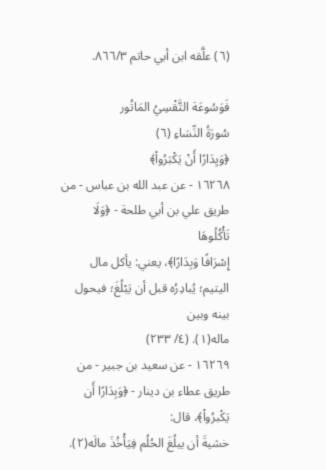(٦) علَّقه ابن أبي حاتم ٨٦٦/٣.

فَوَسُوعَة التَّقْسِيُ المَاتُور
سُورَةُ النِّسَاءِ (٦)
﴿وَيِدَارًا أَنْ يَكْبَرُواْ﴾
١٦٢٦٨ - عن عبد الله بن عباس - من طريق علي بن أبي طلحة - ﴿وَلَا تَأْكُلُوهَا
إِسْرَافًا وَبِدَارًا﴾، يعني: يأكل مال اليتيم؛ يُبادِرُه قبل أن يَبْلُغَ؛ فيحول بينه وبين
ماله(١). (٤/ ٢٣٣)
١٦٢٦٩ - عن سعيد بن جبير - من طريق عطاء بن دينار - ﴿وَبِدَارًا أَن يَكْبرُواْ﴾، قال:
خشيةَ أن يبلُغَ الحُلُم فِيَأْخُذَ مالَه(٢).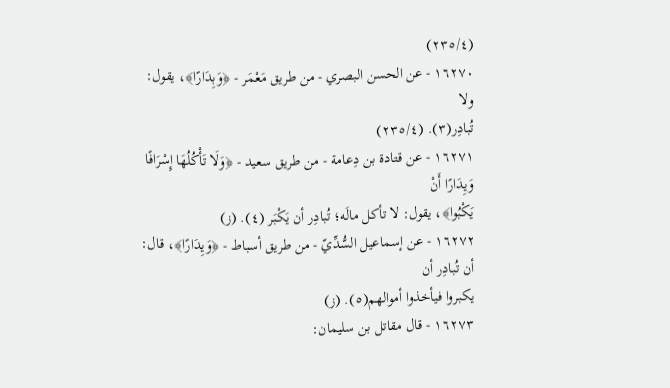(٢٣٥/٤)
١٦٢٧٠ - عن الحسن البصري - من طريق مَعْمَر - ﴿وَبِدَارًا﴾، يقول: ولا
تُبادِر(٣). (٢٣٥/٤)
١٦٢٧١ - عن قتادة بن دِعامة - من طريق سعيد - ﴿وَلَا تَأْكُلُهَا إِسْرَافًا وَيِدَارًا أَنْ
يَكْبُوا﴾، يقول: لا تأكل مالَه؛ تُبادِر أن يَكْبَر (٤). (ز)
١٦٢٧٢ - عن إسماعيل السُّدِّيّ - من طريق أسباط - ﴿وَيِدَارًا﴾، قال: أن تُبادِر أن
يكبروا فيأخذوا أموالهم(٥). (ز)
١٦٢٧٣ - قال مقاتل بن سليمان: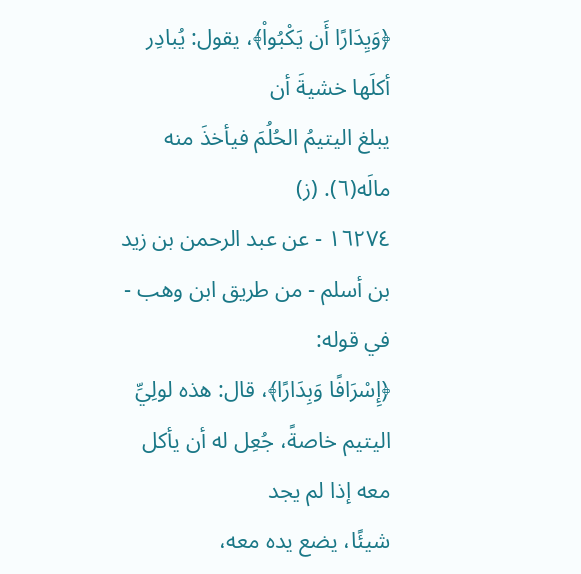﴿وَيِدَارًا أَن يَكْبُواْ﴾، يقول: يُبادِر أكلَها خشيةَ أن
يبلغ اليتيمُ الحُلُمَ فيأخذَ منه مالَه(٦). (ز)
١٦٢٧٤ - عن عبد الرحمن بن زيد بن أسلم - من طريق ابن وهب - في قوله:
﴿إِسْرَافًا وَبِدَارًا﴾، قال: هذه لولِيِّ اليتيم خاصةً، جُعِل له أن يأكل معه إذا لم يجد
شيئًا، يضع يده معه،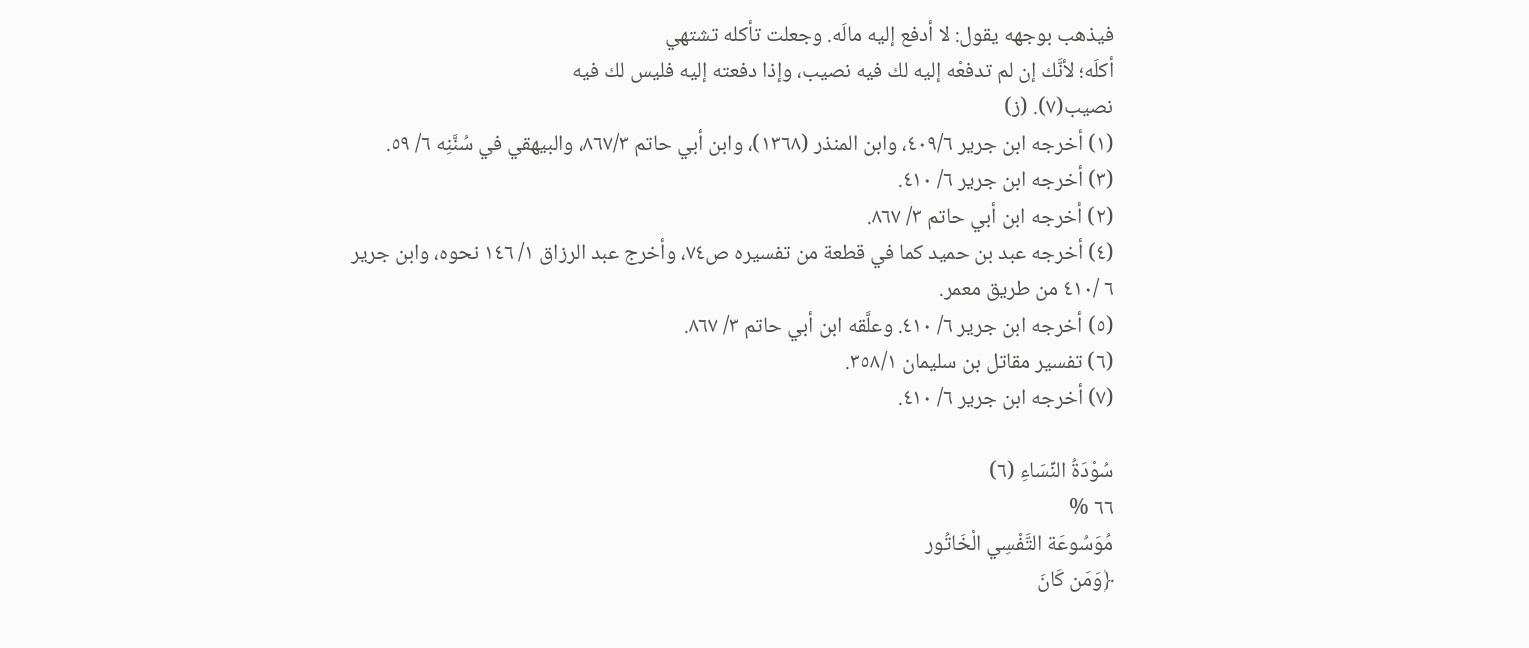فيذهب بوجهه يقول: لا أدفع إليه مالَه. وجعلت تأكله تشتهي
أكلَه؛ لأنَّك إن لم تدفعْه إليه لك فيه نصيب، وإذا دفعته إليه فليس لك فيه
نصيب(٧). (ز)
(١) أخرجه ابن جرير ٤٠٩/٦، وابن المنذر (١٣٦٨)، وابن أبي حاتم ٨٦٧/٣، والبيهقي في سُنَّنِه ٦/ ٥٩.
(٣) أخرجه ابن جرير ٦/ ٤١٠.
(٢) أخرجه ابن أبي حاتم ٣/ ٨٦٧.
(٤) أخرجه عبد بن حميد كما في قطعة من تفسيره ص٧٤، وأخرج عبد الرزاق ١/ ١٤٦ نحوه، وابن جرير
٦ /٤١٠ من طريق معمر.
(٥) أخرجه ابن جرير ٦/ ٤١٠. وعلَّقه ابن أبي حاتم ٣/ ٨٦٧.
(٦) تفسير مقاتل بن سليمان ٣٥٨/١.
(٧) أخرجه ابن جرير ٦/ ٤١٠.

سُوْدَةُ النِّسَاءِ (٦)
٦٦ %
مُوَسُوعَة التَّفْسِي الْخَاتُور
﴿وَمَن كَانَ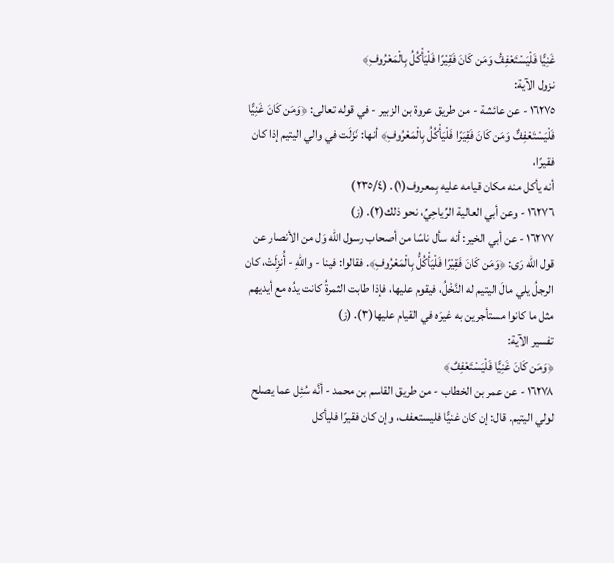غَنِيًّا فَلْيَسْتَعْفِفُّ وَمَن كَانَ فَقِيْرًا فَلْيَأْكُلُ بِالْمَعْرُوفِ﴾
نزول الآية:
١٦٢٧٥ - عن عائشة - من طريق عروة بن الزبير - في قوله تعالى: ﴿وَمَن كَانَ غَنِيًّا
فَلْيَسْتَعْفِفٌّ وَمَن كَانَ فَقِيَرًا فَلْيَأْكُلُ بِالْمَعْرُوفِ﴾ أنها: نَزَلَت في والي اليتيم إذا كان فقيرًا،
أنه يأكل منه مكان قيامه عليه بِمعروف(١). (٢٣٥/٤)
١٦٢٧٦ - وعن أبي العالية الرِّياحِيِّ، نحو ذلك(٢). (ز)
١٦٢٧٧ - عن أبي الخير: أنه سأل ناسًا من أصحاب رسول الله وَل من الأنصار عن
قول الله رَى: ﴿وَمَن كَانَ فَقِيْرًا فَلْيَأْكُلُّ بِالْمَعْرُوفِ﴾. فقالوا: فينا - واللهِ - أُنزِلَتْ، كان
الرجلُ يلي مالَ اليتيم له النَّخْلُ، فيقوم عليها، فإذا طابت الثمرةُ كانت يدُه مع أيديهم
مثل ما كانوا مستأجرين به غيرَه في القيام عليها(٣). (ز)
تفسير الآية:
﴿وَمَن كَانَ غَنِيًّا فَلْيَسْتَعْفِفٌ﴾
١٦٢٧٨ - عن عمر بن الخطاب - من طريق القاسم بن محمد - أنَّه سُئِل عما يصلح
لولي اليتيم. قال: إن كان غنيًّا فليستعفف، وإن كان فقيرًا فليأكل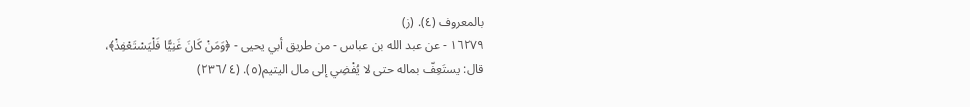بالمعروف (٤). (ز)
١٦٢٧٩ - عن عبد الله بن عباس - من طريق أبي يحيى - ﴿وَمَنْ كَانَ غَنِيًّا فَلْيَسْتَعْفِذْ﴾،
قال: يستَعِفّ بماله حتى لا يُفْضِي إلى مال اليتيم(٥). (٤ /٢٣٦)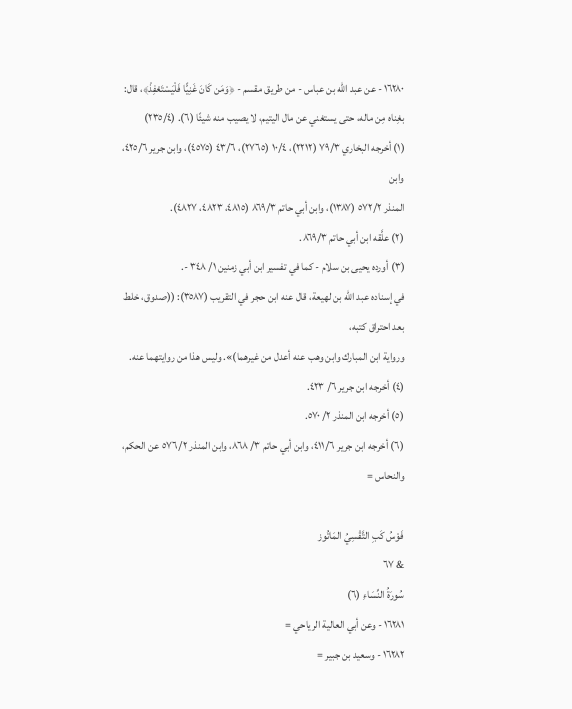١٦٢٨٠ - عن عبد الله بن عباس - من طريق مقسم - ﴿وَمَن كَانَ غَنِيًّا فَلْيَسْتَعْفِذْ﴾، قال:
بغِناه مِن ماله، حتى يستغني عن مال اليتيم، لا يصيب منه شيئًا (٦). (٢٣٥/٤)
(١) أخرجه البخاري ٧٩/٣ (٢٢١٢)، ١٠/٤ (٢٧٦٥)، ٤٣/٦ (٤٥٧٥)، وابن جرير ٤٢٥/٦، وابن
المنذر ٥٧٢/٢ (١٣٨٧)، وابن أبي حاتم ٨٦٩/٣ (٤٨١٥، ٤٨٢٣، ٤٨٢٧).
(٢) علَّقه ابن أبي حاتم ٨٦٩/٣.
(٣) أورده يحيى بن سلام - كما في تفسير ابن أبي زمنين ١/ ٣٤٨ -.
في إسناده عبد الله بن لهيعة، قال عنه ابن حجر في التقريب (٣٥٨٧): ((صدوق، خلط بعد احتراق كتبه،
ورواية ابن المبارك وابن وهب عنه أعدل من غيرهما)». وليس هذا من روايتهما عنه.
(٤) أخرجه ابن جرير ٦/ ٤٢٣.
(٥) أخرجه ابن المنذر ٢/ ٥٧٠.
(٦) أخرجه ابن جرير ٤١١/٦، وابن أبي حاتم ٣/ ٨٦٨، وابن المنذر ٥٧٦/٢ عن الحكم، والنحاس =

فَوْسُ كَبِ التَّقْسِيُ المَاتُوز
& ٦٧
سُورَةُ النِّسَاءِ (٦)
١٦٢٨١ - وعن أبي العالية الرياحي =
١٦٢٨٢ - وسعيد بن جبير =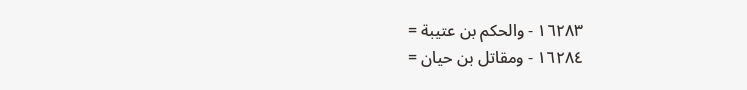١٦٢٨٣ - والحكم بن عتيبة =
١٦٢٨٤ - ومقاتل بن حيان =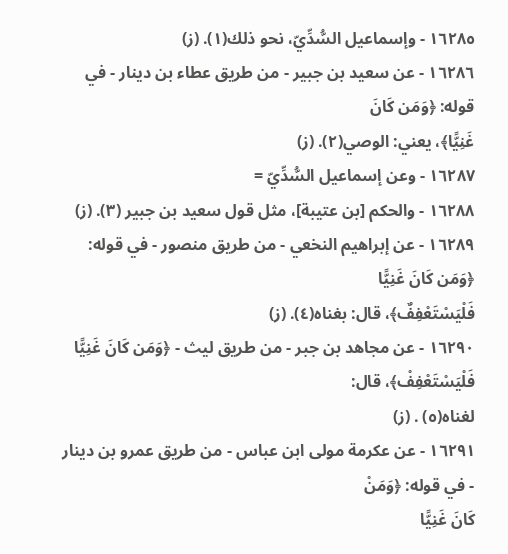١٦٢٨٥ - وإسماعيل السُّدِّيّ، نحو ذلك(١). (ز)
١٦٢٨٦ - عن سعيد بن جبير - من طريق عطاء بن دينار - في قوله: ﴿وَمَن كَانَ
غَنِيًّا﴾، يعني: الوصي(٢). (ز)
١٦٢٨٧ - وعن إسماعيل السُّدِّيّ =
١٦٢٨٨ - والحكم [بن عتيبة]، مثل قول سعيد بن جبير (٣). (ز)
١٦٢٨٩ - عن إبراهيم النخعي - من طريق منصور - في قوله: ﴿وَمَن كَانَ غَنِيًّا
فَلْيَسْتَعْفِفٌ﴾، قال: بغناه(٤). (ز)
١٦٢٩٠ - عن مجاهد بن جبر - من طريق ليث - ﴿وَمَن كَانَ غَنِيًّا فَلْيَسْتَعْفِفْ﴾، قال:
لغناه(٥) . (ز)
١٦٢٩١ - عن عكرمة مولى ابن عباس - من طريق عمرو بن دينار - في قوله: ﴿وَمَنْ
كَانَ غَنِيًّا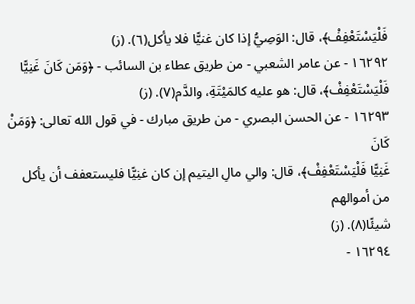فَلْيَسْتَعْفِفْ﴾، قال: الوَصِيُّ إذا كان غنيًّا فلا يأكل(٦). (ز)
١٦٢٩٢ - عن عامر الشعبي - من طريق عطاء بن السائب - ﴿وَمَن كَانَ غَنِيًّا
فَلْيَسْتَعْفِفْ﴾، قال: هو عليه كالمَيْتَةِ، والدَّم(٧). (ز)
١٦٢٩٣ - عن الحسن البصري - من طريق مبارك - في قول الله تعالى: ﴿وَمَنْ كَانَ
غَنِيًّا فَلْيَسْتَعْفِفْ﴾، قال: والي مالِ اليتيم إن كان غنِيًّا فليستعفف أن يأكل من أموالهم
شيئًا(٨). (ز)
١٦٢٩٤ -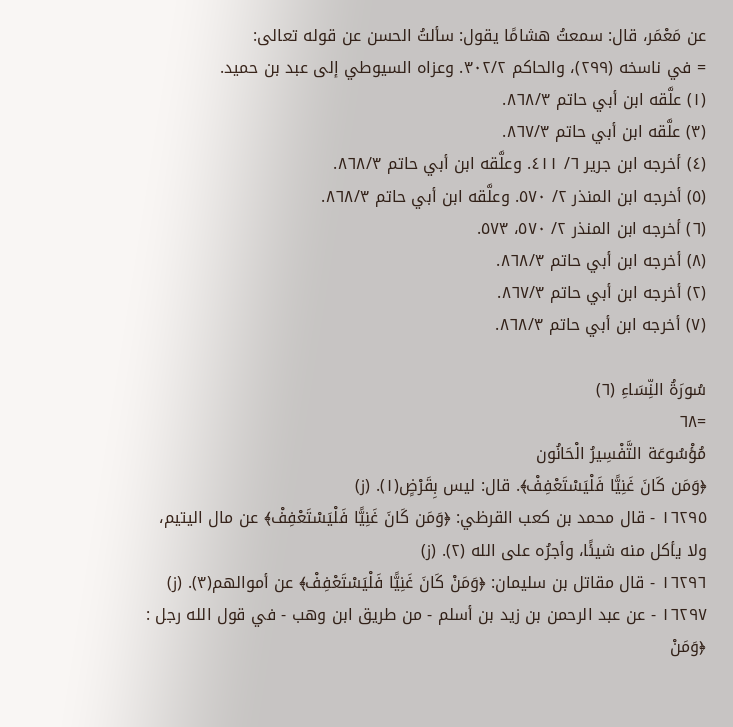عن مَعْمَر، قال: سمعتُ هشامًا يقول: سألتُ الحسن عن قوله تعالى:
= في ناسخه (٢٩٩)، والحاكم ٣٠٢/٢. وعزاه السيوطي إلى عبد بن حميد.
(١) علَّقه ابن أبي حاتم ٨٦٨/٣.
(٣) علَّقه ابن أبي حاتم ٨٦٧/٣.
(٤) أخرجه ابن جرير ٦/ ٤١١. وعلَّقه ابن أبي حاتم ٨٦٨/٣.
(٥) أخرجه ابن المنذر ٢/ ٥٧٠. وعلَّقه ابن أبي حاتم ٨٦٨/٣.
(٦) أخرجه ابن المنذر ٢/ ٥٧٠، ٥٧٣.
(٨) أخرجه ابن أبي حاتم ٨٦٨/٣.
(٢) أخرجه ابن أبي حاتم ٨٦٧/٣.
(٧) أخرجه ابن أبي حاتم ٨٦٨/٣.

سُورَةُ النِّسَاءِ (٦)
=٦٨
مُؤْسُوعَة التَّفْسِيرُ الْحَانُون
﴿وَمَن كَانَ غَنِيًّا فَلْيَسْتَعْفِفْ﴾. قال: ليس بِقَرْضٍ(١). (ز)
١٦٢٩٥ - قال محمد بن كعب القرظي: ﴿وَمَن كَانَ غَنِيًّا فَلْيَسْتَعْفِفْ﴾ عن مال اليتيم،
ولا يأكل منه شيئًا، وأجرُه على الله (٢). (ز)
١٦٢٩٦ - قال مقاتل بن سليمان: ﴿وَمَنْ كَانَ غَنِيًّا فَلْيَسْتَعْفِفْ﴾ عن أموالهم(٣). (ز)
١٦٢٩٧ - عن عبد الرحمن بن زيد بن أسلم - من طريق ابن وهب - في قول الله رجل :
﴿وَمَنْ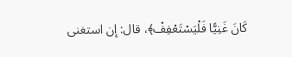كَانَ غَنِيًّا فَلْيَسْتَعْفِفْ﴾، قال: إن استغنى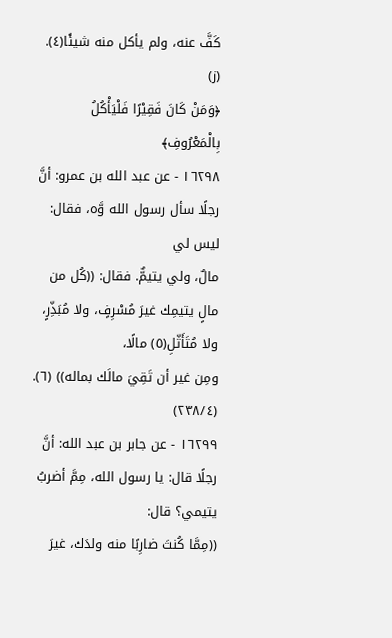كَفَّ عنه، ولم يأكل منه شيئًا(٤). (ز)
﴿وَمَنْ كَانَ فَقِيْرًا فَلْيَأْكُلُ بِالْمَعْرُوفِ﴾
١٦٢٩٨ - عن عبد الله بن عمرو: أنَّ رجلًا سأل رسول الله وَّه، فقال: ليس لي
مالٌ، ولي يتيمٌّ. فقال: ((كُل من مالٍ يتيمِك غيرَ مُسْرِفٍ، ولا مُبَذِّرٍ، ولا مُتَأَثّلِ(٥) مالًا،
ومِن غير أن تَقِيَ مالَك بماله)) (٦). (٢٣٨/٤)
١٦٢٩٩ - عن جابر بن عبد الله: أنَّ رجلًا قال: يا رسول الله، مِمَّ أضربُ يتيمي؟ قال:
((مِمَّا كُنتَ ضارِبًا منه ولدَك، غيرَ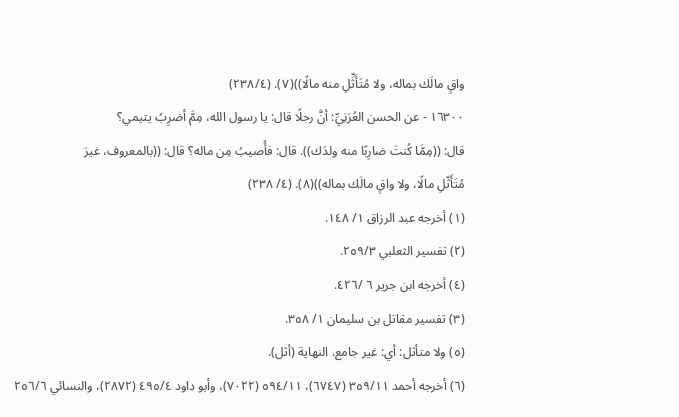واقٍ مالَك بماله، ولا مُتَأَثِّلِ منه مالًا))(٧). (٢٣٨/٤)
١٦٣٠٠ - عن الحسن العُرَنِيِّ: أنَّ رجلًا قال: يا رسول الله، مِمَّ أضرِبُ يتيمي؟
قال: ((مِمَّا كُنتَ ضارِبًا منه ولدَك)). قال: فأُصيبُ مِن ماله؟ قال: ((بالمعروف، غيرَ
مُتَأَثّلِ مالًا، ولا واقٍ مالَك بماله))(٨). (٤/ ٢٣٨)
(١) أخرجه عبد الرزاق ١/ ١٤٨.
(٢) تفسير الثعلبي ٢٥٩/٣.
(٤) أخرجه ابن جرير ٦ /٤٢٦.
(٣) تفسير مقاتل بن سليمان ١/ ٣٥٨.
(٥) ولا متأثل: أي: غير جامع. النهاية (أثل).
(٦) أخرجه أحمد ٣٥٩/١١ (٦٧٤٧)، ٥٩٤/١١ (٧٠٢٢)، وأبو داود ٤٩٥/٤ (٢٨٧٢)، والنسائي ٢٥٦/٦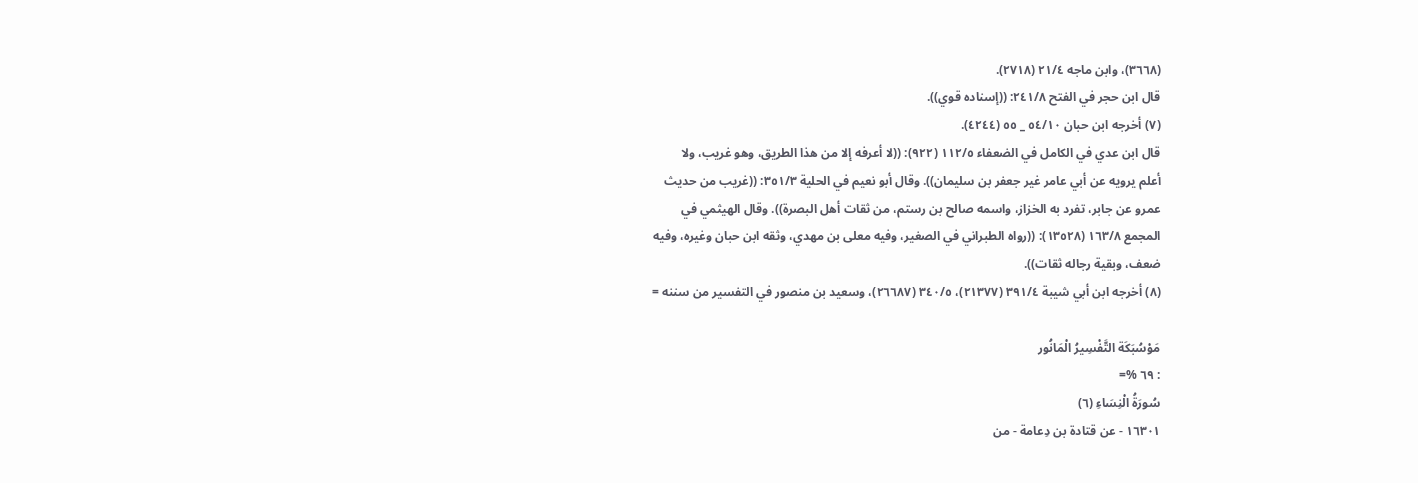(٣٦٦٨)، وابن ماجه ٢١/٤ (٢٧١٨).
قال ابن حجر في الفتح ٢٤١/٨: ((إسناده قوي)).
(٧) أخرجه ابن حبان ٥٤/١٠ _ ٥٥ (٤٢٤٤).
قال ابن عدي في الكامل في الضعفاء ١١٢/٥ (٩٢٢): ((لا أعرفه إلا من هذا الطريق، وهو غريب، ولا
أعلم يرويه عن أبي عامر غير جعفر بن سليمان)). وقال أبو نعيم في الحلية ٣٥١/٣: ((غريب من حديث
عمرو عن جابر، تفرد به الخزاز، واسمه صالح بن رستم، من ثقات أهل البصرة)). وقال الهيثمي في
المجمع ١٦٣/٨ (١٣٥٢٨): ((رواه الطبراني في الصغير، وفيه معلى بن مهدي، وثقه ابن حبان وغيره، وفيه
ضعف، وبقية رجاله ثقات)).
(٨) أخرجه ابن أبي شيبة ٣٩١/٤ (٢١٣٧٧)، ٣٤٠/٥ (٢٦٦٨٧)، وسعيد بن منصور في التفسير من سننه =

مَوْسُبَكَة التَّفْسِيرُ الْمَانُور
: ٦٩ %=
سُورَةُ الْنِسَاءِ (٦)
١٦٣٠١ - عن قتادة بن دِعامة - من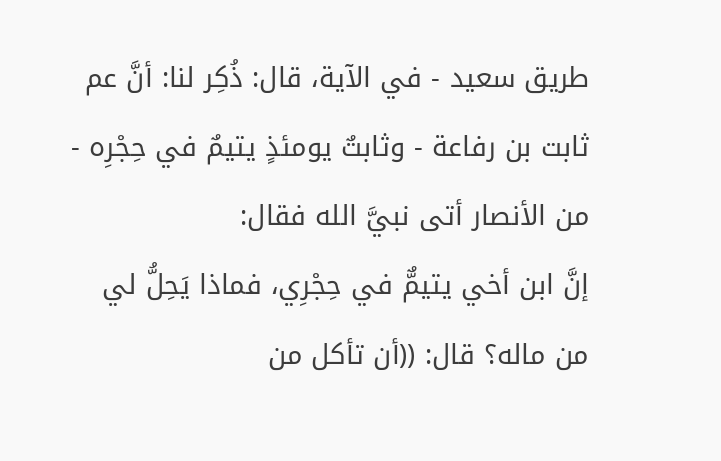طريق سعيد - في الآية، قال: ذُكِر لنا: أنَّ عم
ثابت بن رفاعة - وثابتٌ يومئذٍ يتيمٌ في حِجْرِه - من الأنصار أتى نبيَّ الله فقال:
إنَّ ابن أخي يتيمٌّ في حِجْرِي، فماذا يَحِلُّ لي من ماله؟ قال: ((أن تأكل من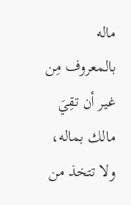ماله
بالمعروف مِن غير أن تقِيَ مالك بماله، ولا تتخذ من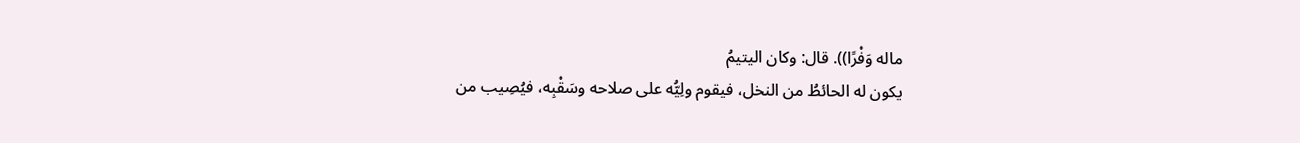ماله وَفْرًا)). قال: وكان اليتيمُ
يكون له الحائطُ من النخل، فيقوم ولِيُّه على صلاحه وسَقْبِه، فيُصِيب من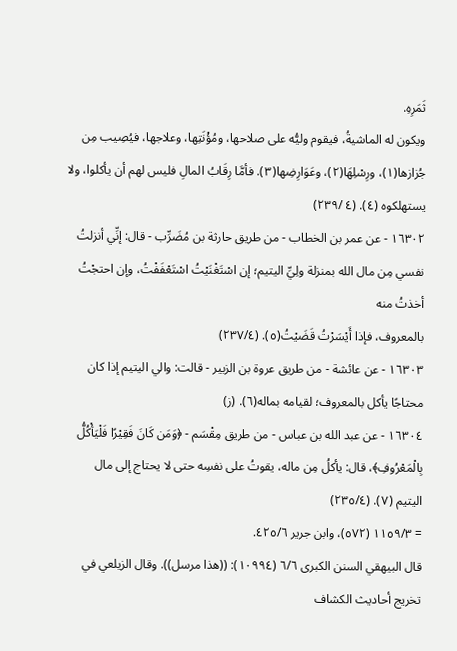ثَمَرِهِ.
ويكون له الماشيةُ، فيقوم وليُّه على صلاحها، ومُؤْنَتِها، وعلاجها، فيُصِيب مِن
جُزازها(١)، ورِسْلِهَا(٢)، وعَوَارِضِها(٣). فأمَّا رِقَابُ المالِ فليس لهم أن يأكلوا، ولا
يستهلكوه (٤). (٤ /٢٣٩)
١٦٣٠٢ - عن عمر بن الخطاب - من طريق حارثة بن مُضَرِّب - قال: إنِّي أنزلتُ
نفسي مِن مال الله بمنزلة ولِيِّ اليتيم؛ إن اسْتَغْنَيْتُ اسْتَعْفَفْتُ، وإن احتجْتُ أخذتُ منه
بالمعروف، فإذا أَيْسَرْتُ قَضَيْتُ(٥). (٢٣٧/٤)
١٦٣٠٣ - عن عائشة - من طريق عروة بن الزبير - قالت: والي اليتيم إذا كان
محتاجًا يأكل بالمعروف؛ لقيامه بماله(٦). (ز)
١٦٣٠٤ - عن عبد الله بن عباس - من طريق مِقْسَم - ﴿وَمَن كَانَ فَقِيْرًا فَلْيَأْكُلُّ
بِالْمَعْرُوفِ﴾، قال: يأكلُ مِن ماله، يقوتُ على نفسِه حتى لا يحتاج إلى مال
اليتيم (٧). (٢٣٥/٤)
= ١١٥٩/٣ (٥٧٢)، وابن جرير ٤٢٥/٦.
قال البيهقي السنن الكبرى ٦/٦ (١٠٩٩٤): ((هذا مرسل)). وقال الزيلعي في تخريج أحاديث الكشاف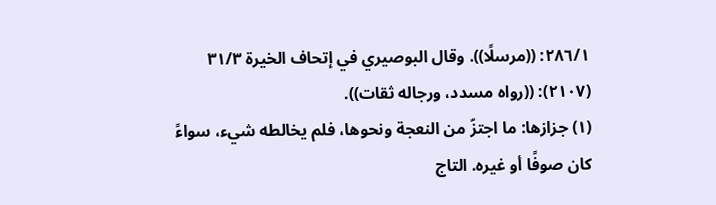٢٨٦/١: ((مرسلًا)). وقال البوصيري في إتحاف الخيرة ٣١/٣ (٢١٠٧): ((رواه مسدد، ورجاله ثقات)).
(١) جزازها: ما اجتزّ من النعجة ونحوها، فلم يخالطه شيء، سواءً كان صوفًا أو غيره. التاج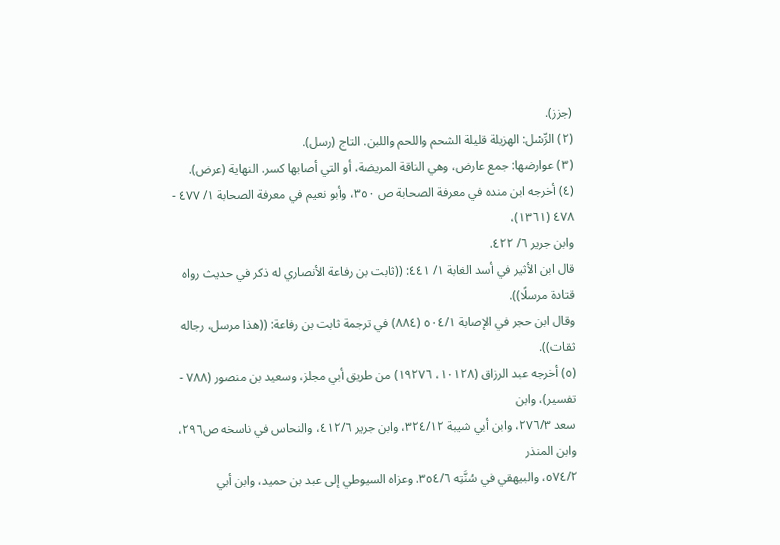(جزز).
(٢) الرِّسْل: الهزيلة قليلة الشحم واللحم واللبن. التاج (رسل).
(٣) عوارضها: جمع عارض، وهي الناقة المريضة، أو التي أصابها كسر. النهاية (عرض).
(٤) أخرجه ابن منده في معرفة الصحابة ص ٣٥٠، وأبو نعيم في معرفة الصحابة ١/ ٤٧٧ - ٤٧٨ (١٣٦١)،
وابن جرير ٦/ ٤٢٢.
قال ابن الأثير في أسد الغابة ١/ ٤٤١: ((ثابت بن رفاعة الأنصاري له ذكر في حديث رواه قتادة مرسلًا)).
وقال ابن حجر في الإصابة ٥٠٤/١ (٨٨٤) في ترجمة ثابت بن رفاعة: ((هذا مرسل، رجاله ثقات)).
(٥) أخرجه عبد الرزاق (١٠١٢٨، ١٩٢٧٦) من طريق أبي مجلز، وسعيد بن منصور (٧٨٨ - تفسير)، وابن
سعد ٢٧٦/٣، وابن أبي شيبة ٣٢٤/١٢، وابن جرير ٤١٢/٦، والنحاس في ناسخه ص٢٩٦، وابن المنذر
٥٧٤/٢، والبيهقي في سُنَّتِه ٣٥٤/٦. وعزاه السيوطي إلى عبد بن حميد، وابن أبي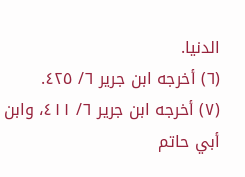الدنيا.
(٦) أخرجه ابن جرير ٦/ ٤٢٥.
(٧) أخرجه ابن جرير ٦/ ٤١١، وابن أبي حاتم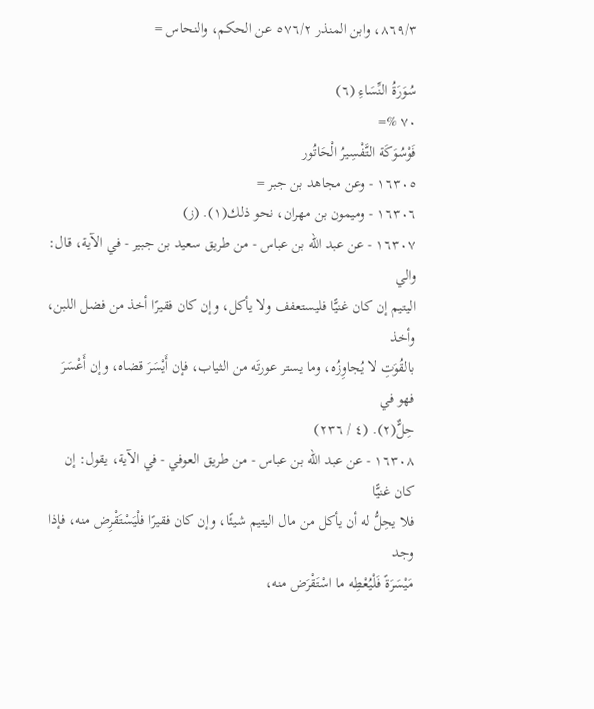٨٦٩/٣، وابن المنذر ٥٧٦/٢ عن الحكم، والنحاس =

سُوَرَةُ النِّسَاءِ (٦)
٧٠ %=
فَوْسُوَكَة التَّفْسِيرُ الْحَاتُور
١٦٣٠٥ - وعن مجاهد بن جبر =
١٦٣٠٦ - وميمون بن مهران، نحو ذلك(١). (ز)
١٦٣٠٧ - عن عبد الله بن عباس - من طريق سعيد بن جبير - في الآية، قال: والي
اليتيم إن كان غنيًّا فليستعفف ولا يأكل، وإن كان فقيرًا أخذ من فضل اللبن، وأخذ
بالقُوَتِ لا يُجاوِزُه، وما يستر عورتَه من الثياب، فإن أَيْسَرَ قضاه، وإن أَعْسَرَ فهو في
حِلٌّ(٢). (٤ / ٢٣٦)
١٦٣٠٨ - عن عبد الله بن عباس - من طريق العوفي - في الآية، يقول: إن كان غنيًّا
فلا يحِلُّ له أن يأكل من مال اليتيم شيئًا، وإن كان فقيرًا فلْيَسْتَقْرِض منه، فإذا وجد
مَيْسَرَةً فَلْيُعْطِه ما اسْتَقْرَض منه،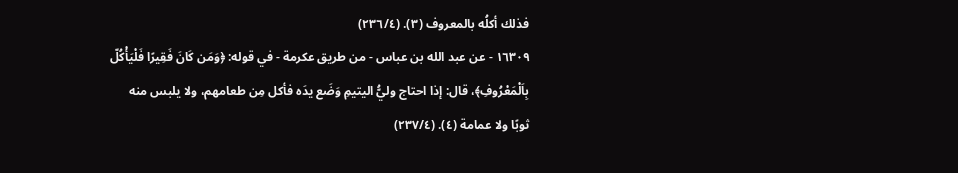فذلك أكلُه بالمعروف (٣). (٢٣٦/٤)
١٦٣٠٩ - عن عبد الله بن عباس - من طريق عكرمة - في قوله: ﴿وَمَن كَانَ فَقِيرًا فَلْيَأْكُلّ
بِاَلْمَعْرُوفِ﴾، قال: إذا احتاج وليُّ اليتيمِ وَضَع يدَه فأكل مِن طعامهم، ولا يلبس منه
ثوبًا ولا عمامة (٤). (٢٣٧/٤)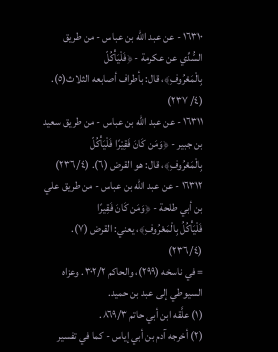١٦٣١٠ - عن عبد الله بن عباس - من طريق السُّدِّي عن عكرمة - ﴿فَلْيَأْكُلّ
بِالْمَعْرُوفِ﴾، قال: بأطراف أصابعه الثلاث(٥). (٤/ ٢٣٧)
١٦٣١١ - عن عبد الله بن عباس - من طريق سعيد بن جبير - ﴿وَمَن كَانَ فَقِيْرًا فَلْيَأْكُلّ
بِالْمَعْرُوفِ﴾، قال: هو القرض (٦). (٢٣٦/٤)
١٦٣١٢ - عن عبد الله بن عباس - من طريق علي بن أبي طلحة - ﴿وَمَن كَانَ فَقِيرًا
فَلْيَأْكُلُ بِالْمَعْرُوفِ﴾، يعني: القرض (٧). (٢٣٦/٤)
= في ناسخه (٢٩٩)، والحاكم ٣٠٢/٢. وعزاه السيوطي إلى عبد بن حميد.
(١) علَّقه ابن أبي حاتم ٨٦٩/٣.
(٢) أخرجه آدم بن أبي إياس - كما في تفسير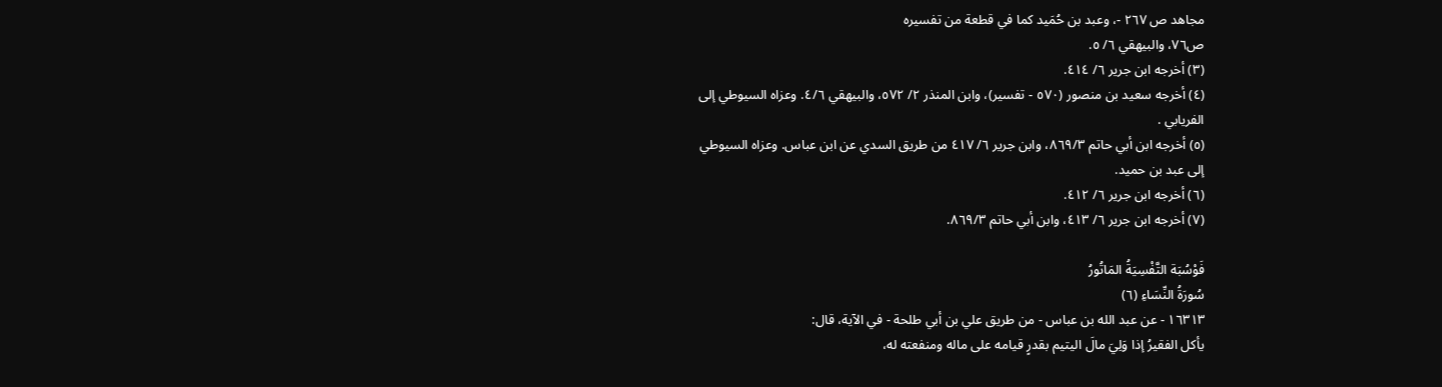مجاهد ص ٢٦٧ -، وعبد بن حُمَيد كما في قطعة من تفسيره
ص٧٦، والبيهقي ٦/ ٥.
(٣) أخرجه ابن جرير ٦/ ٤١٤.
(٤) أخرجه سعيد بن منصور (٥٧٠ - تفسير)، وابن المنذر ٢/ ٥٧٢، والبيهقي ٤/٦. وعزاه السيوطي إلى
الفريابي .
(٥) أخرجه ابن أبي حاتم ٨٦٩/٣، وابن جرير ٦/ ٤١٧ من طريق السدي عن ابن عباس. وعزاه السيوطي
إلى عبد بن حميد.
(٦) أخرجه ابن جرير ٦/ ٤١٢.
(٧) أخرجه ابن جرير ٦/ ٤١٣، وابن أبي حاتم ٨٦٩/٣.

فَوْسُبَة التَّفْسِيَةُ المَاتُورُ
سُورَةُ النِّسَاءِ (٦)
١٦٣١٣ - عن عبد الله بن عباس - من طريق علي بن أبي طلحة - في الآية، قال:
يأكل الفقيرُ إذا وَلِيَ مالَ اليتيم بقدرٍ قيامه على ماله ومنفعته له،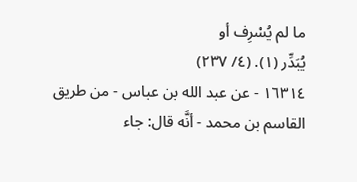ما لم يُسْرِف أو
يُبَدِّر (١). (٤/ ٢٣٧)
١٦٣١٤ - عن عبد الله بن عباس - من طريق القاسم بن محمد - أنَّه قال: جاء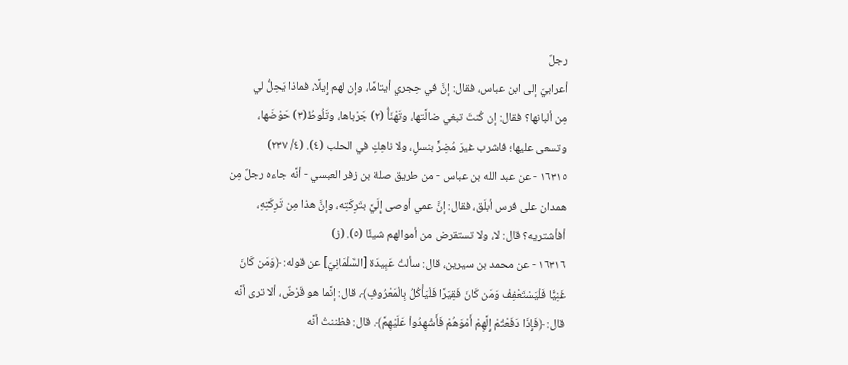رجلٌ
أعرابيّ إلى ابن عباس، فقال: إنَّ في حِجري أيتامًا، وإن لهم إِيلًا، فماذا يَحِلُّ لي
مِن ألبانها؟ فقال: إن كُنتَ تبغي ضالَّتها، وتَهْنَأُ (٢) جَرْباها، وتَلُوطُ(٣) حَوْضَها،
وتسعى عليها؛ فاشرب غيرَ مُضِرٍّ بنسلٍ، ولا ناهِكٍ في الحلب (٤). (٤/ ٢٣٧)
١٦٣١٥ - عن عبد الله بن عباس - من طريق صلة بن زفر العبسي - أنَّه جاءه رجلٌ مِن
همدان على فرس أبلَق، فقال: إنَّ عمي أوصى إِلَيَّ بتَرِكَتِه، وإنَّ هذا مِن تَرِكَتِهِ،
أفأشتريه؟ قال: لا، ولا تستقرض من أموالهم شيئًا (٥). (ز)
١٦٣١٦ - عن محمد بن سيرين، قال: سألتُ عَبِيدَة [السَّلْمَانِيّ] عن قوله: ﴿وَمَن كَانَ
غَنِيًّا فَلْيَسْتَعْفِفْ وَمَن كَانَ فَقِيَرًا فَلْيَأْكُلُ بِالْمَعْرُوفِ﴾، قال: إنَّما هو قَرْضٌ، ألا ترى أنَّه
قال: ﴿فَإِذَا دَفَعْتُمْ إِلَّهِمْ أَمْوَهُمْ فَأَشْهِدُواْ عَلَيْهِمَّ﴾. قال: فظننتُ أنَّه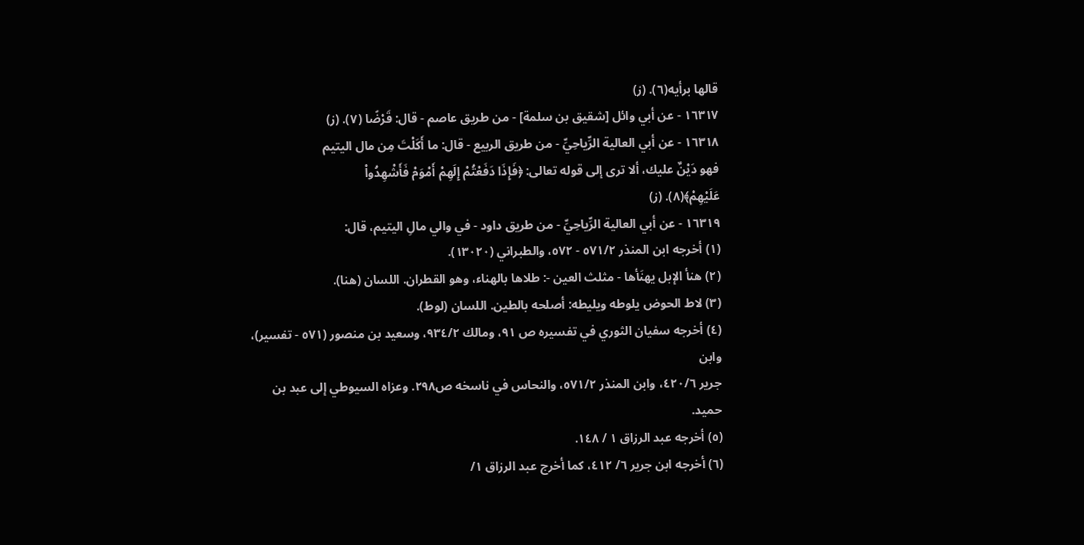قالها برأيه(٦). (ز)
١٦٣١٧ - عن أبي وائل [شقيق بن سلمة] - من طريق عاصم - قال: قَرْضًا (٧). (ز)
١٦٣١٨ - عن أبي العالية الرِّياحِيِّ - من طريق الربيع - قال: ما أَكَلْتَ مِن مال اليتيم
فهو دَيْنٌ عليك، ألا ترى إلى قوله تعالى: ﴿فَإِذَا دَفَعْتُمْ إِلَهِمْ أَمْوَمْ فَأَشْهِدُواْ
عَلَيْهِمْ﴾(٨). (ز)
١٦٣١٩ - عن أبي العالية الرِّياحِيِّ - من طريق داود - في والي مالِ اليتيم، قال:
(١) أخرجه ابن المنذر ٥٧١/٢ - ٥٧٢، والطبراني (١٣٠٢٠).
(٢) هنأ الإبل يهنَأها - مثلث العين -: طلاها بالهناء، وهو القطران. اللسان (هنا).
(٣) لاط الحوض يلوطه ويليطه: أصلحه بالطين. اللسان (لوط).
(٤) أخرجه سفيان الثوري في تفسيره ص ٩١، ومالك ٩٣٤/٢، وسعيد بن منصور (٥٧١ - تفسير)، وابن
جرير ٤٢٠/٦، وابن المنذر ٥٧١/٢، والنحاس في ناسخه ص٢٩٨. وعزاه السيوطي إلى عبد بن حميد.
(٥) أخرجه عبد الرزاق ١ / ١٤٨.
(٦) أخرجه ابن جرير ٦/ ٤١٢، كما أخرج عبد الرزاق ١/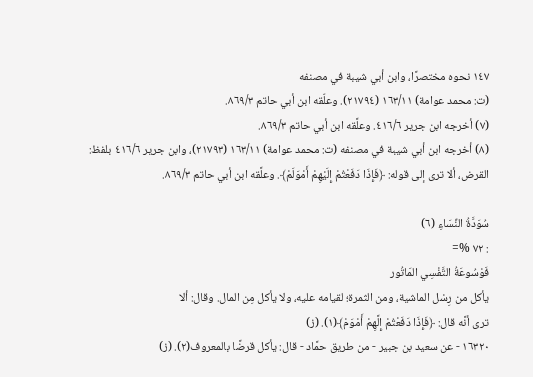١٤٧ نحوه مختصرًا، وابن أبي شيبة في مصنفه
(ت: محمد عوامة) ١٦٣/١١ (٢١٧٩٤). وعلّقه ابن أبي حاتم ٨٦٩/٣.
(٧) أخرجه ابن جرير ٤١٦/٦. وعلَّقه ابن أبي حاتم ٨٦٩/٣.
(٨) أخرجه ابن أبي شيبة في مصنفه (ت: محمد عوامة) ١٦٣/١١ (٢١٧٩٣)، وابن جرير ٤١٦/٦ بلفظ:
القرض، ألا ترى إلى قوله: ﴿فَإِذَا دَفَعْتُمْ إِلَيْهِمْ أَمْوَلَمْ﴾. وعلَّقه ابن أبي حاتم ٨٦٩/٣.

سُوَدَّةُ النِّسَاءِ (٦)
: ٧٢ %=
فَوْسُوعَةُ التَّفْسِي المَاتُور
يأكل من رِسْل الماشية، ومن الثمرة؛ لقيامه عليه، ولا يأكل مِن المال. وقال: ألا
ترى أنَّه قال: ﴿فَإِذَا دَفَعْتُمْ إِلَّهِمْ أَمْوَمْ﴾(١). (ز)
١٦٣٢٠ - عن سعيد بن جبير - من طريق حمَّاد - قال: يأكل قرضًا بالمعروف(٢). (ز)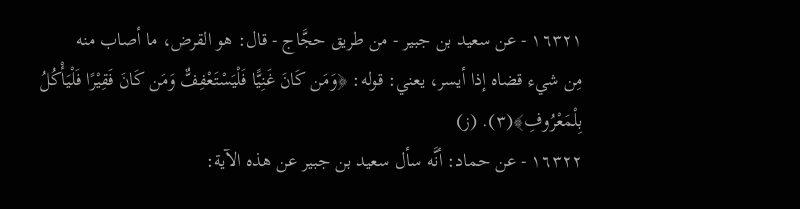١٦٣٢١ - عن سعيد بن جبير - من طريق حجَّاج - قال: هو القرض، ما أصاب منه
مِن شيء قضاه إذا أيسر، يعني: قوله: ﴿وَمَن كَانَ غَنِيًّا فَلْيَسْتَعْفِفٌّ وَمَن كَانَ فَقِيْرًا فَلْيَأْكُلُ
بِلْمَعْرُوفِ﴾(٣). (ز)
١٦٣٢٢ - عن حماد: أنَّه سأل سعيد بن جبير عن هذه الآية: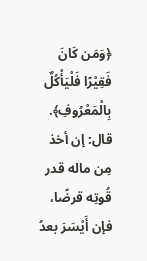﴿وَمَن كَانَ فَقِيْرًا فَلْيَأْكُلٌ
بِالْمَعْرُوفِ﴾. قال: إن أخذ مِن ماله قدر قُوتِه قرضًا، فإن أَيْسَرَ بعدُ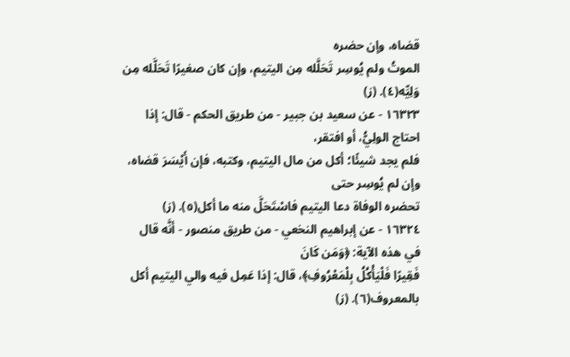قضاه، وإن حضره
الموتُ ولم يُوسِر تَحَلَّله مِن اليتيم، وإن كان صغيرًا تَحَلَّله مِن وَلِيِّه(٤). (ز)
١٦٣٢٣ - عن سعيد بن جبير - من طريق الحكم - قال: إذا احتاج الولِيُّ، أو افتقر،
فلم يجد شيئًا؛ أكل من مال اليتيم، وكتبه، فإن أَيْسَرَ قضاه، وإن لم يُوسِر حتى
تحضره الوفاة دعا اليتيم فاسْتَحَلَّ منه ما أكل(٥). (ز)
١٦٣٢٤ - عن إبراهيم النخعي - من طريق منصور - أنَّه قال في هذه الآية: ﴿وَمَن كَانَ
فَقِيرًا فَلْيَأْكُلُ بِلْمَعْرُوفِ﴾، قال: إذا عَمِل فيه والي اليتيم أكل بالمعروف(٦). (ز)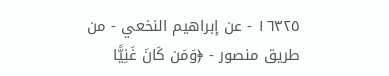١٦٣٢٥ - عن إبراهيم النخعي - من طريق منصور - ﴿وَمَن كَانَ غَنِيًّا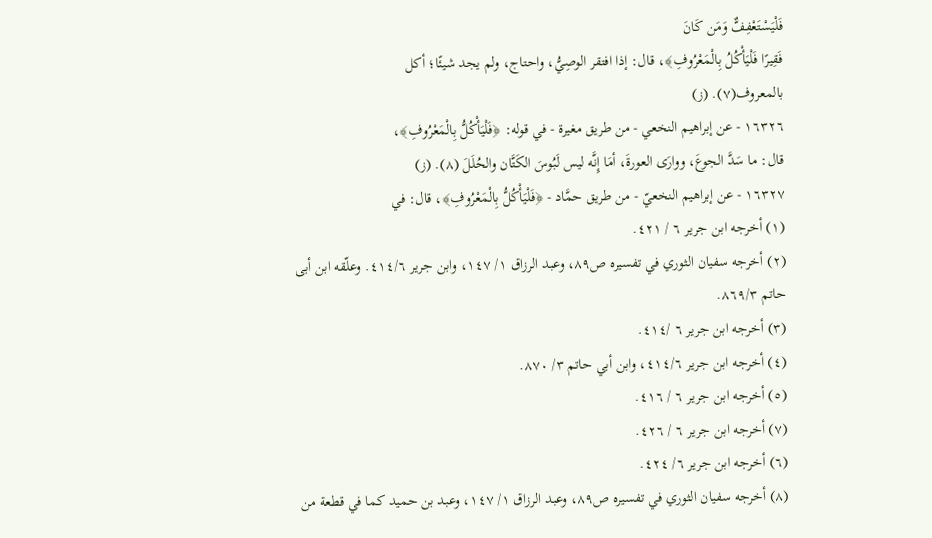فَلْيَسْتَعْفِفٌّ وَمَن كَانَ
فَقِيرًا فَلْيَأْكُلُ بِالْمَعْرُوفِ﴾، قال: إذا افتقر الوصِيُّ، واحتاج، ولم يجد شيئًا؛ أكل
بالمعروف(٧). (ز)
١٦٣٢٦ - عن إبراهيم النخعي - من طريق مغيرة - في قوله: ﴿فَلْيَأْكُلُّ بِالْمَعْرُوفِ﴾،
قال: ما سَدَّ الجوعَ، ووارَى العورةَ، أمَا إِنَّه ليس لَبُوسَ الكَتَّان والحُلَلَ (٨). (ز)
١٦٣٢٧ - عن إبراهيم النخعيّ - من طريق حمَّاد - ﴿فَلْيَأْكُلُّ بِالْمَعْرُوفِ﴾، قال: في
(١) أخرجه ابن جرير ٦ / ٤٢١.
(٢) أخرجه سفيان الثوري في تفسيره ص٨٩، وعبد الرزاق ١/ ١٤٧، وابن جرير ٤١٤/٦. وعلّقه ابن أبى
حاتم ٨٦٩/٣.
(٣) أخرجه ابن جرير ٦ /٤١٤.
(٤) أخرجه ابن جرير ٤١٤/٦، وابن أبي حاتم ٣/ ٨٧٠.
(٥) أخرجه ابن جرير ٦ / ٤١٦.
(٧) أخرجه ابن جرير ٦ / ٤٢٦.
(٦) أخرجه ابن جرير ٦/ ٤٢٤.
(٨) أخرجه سفيان الثوري في تفسيره ص٨٩، وعبد الرزاق ١/ ١٤٧، وعبد بن حميد كما في قطعة من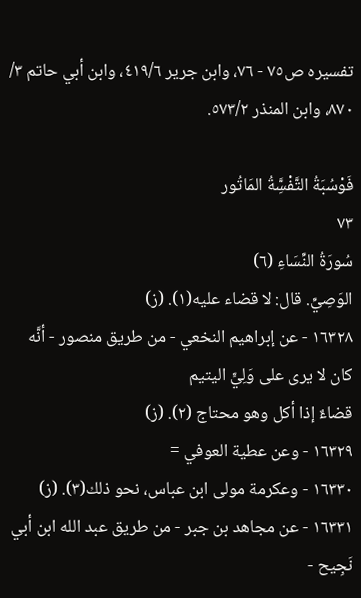تفسيره ص٧٥ - ٧٦، وابن جرير ٤١٩/٦، وابن أبي حاتم ٣/ ٨٧٠، وابن المنذر ٥٧٣/٢.

فَوْسُبَةُ التَّفْسَِّةُ المَاتُور
٧٣
سُورَةُ النِّسَاءِ (٦)
الوَصِيِّ. قال: لا قضاء عليه(١). (ز)
١٦٣٢٨ - عن إبراهيم النخعي - من طريق منصور - أنَّه كان لا يرى على وَلِيٍّ اليتيم
قضاءٌ إذا أكل وهو محتاج (٢). (ز)
١٦٣٢٩ - وعن عطية العوفي =
١٦٣٣٠ - وعكرمة مولى ابن عباس، نحو ذلك(٣). (ز)
١٦٣٣١ - عن مجاهد بن جبر - من طريق عبد الله ابن أبي نَجِيح -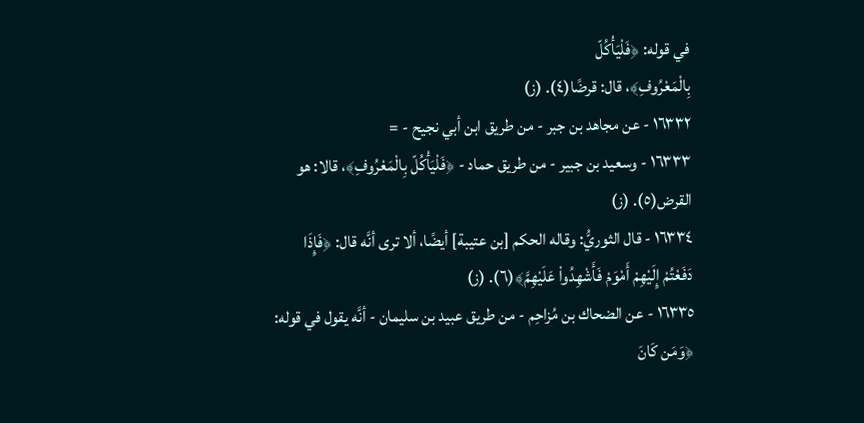في قوله: ﴿فَلْيَأْكُلّ
بِالْمَعْرُوفِ﴾، قال: قرضًا(٤). (ز)
١٦٣٣٢ - عن مجاهد بن جبر - من طريق ابن أبي نجيح - =
١٦٣٣٣ - وسعيد بن جبير - من طريق حماد - ﴿فَلْيَأْكُلّ بِالْمَعْرُوفِ﴾، قالا: هو
القرض(٥). (ز)
١٦٣٣٤ - قال الثوريُّ: وقاله الحكم [بن عتيبة] أيضًا، ألا ترى أنَّه قال: ﴿فَإِذَا
دَفَعْتُمْ إِلَيْهِمْ أَمْوَمْ فَأَشْهِدُواْ عَلَيْهِمَّ﴾(٦). (ز)
١٦٣٣٥ - عن الضحاك بن مُزاحِم - من طريق عبيد بن سليمان - أنَّه يقول في قوله:
﴿وَمَن كَانَ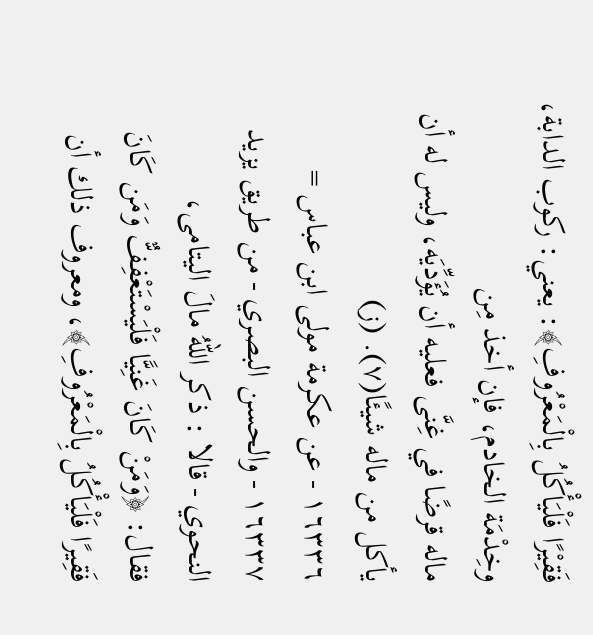فَقِيْرًا فَلْيَأْكُلُ بِالْمَعْرُوفِ﴾: يعني: ركوب الدابة، وخِدْمَة الخادم، فإن أخذ مِن
ماله قرضًا في غِنَّى فعليه أن يُؤَدِّيَه، وليس له أن يأكل من ماله شيئًا(٧). (ز)
١٦٣٣٦ - عن عكرمة مولى ابن عباس =
١٦٣٣٧ - والحسن البصري - من طريق يزيد النحوي - قالا : ذكر اللهُ مالَ اليتامى،
فقال: ﴿وَمَنْ كَانَ غَنِيًّا فَلْيَسْتَعْفِفٌّ وَمَن كَانَ فَقِيرًا فَلْيَأْكُلُ بِالْمَعْرُوفِ﴾، ومعروف ذلك أن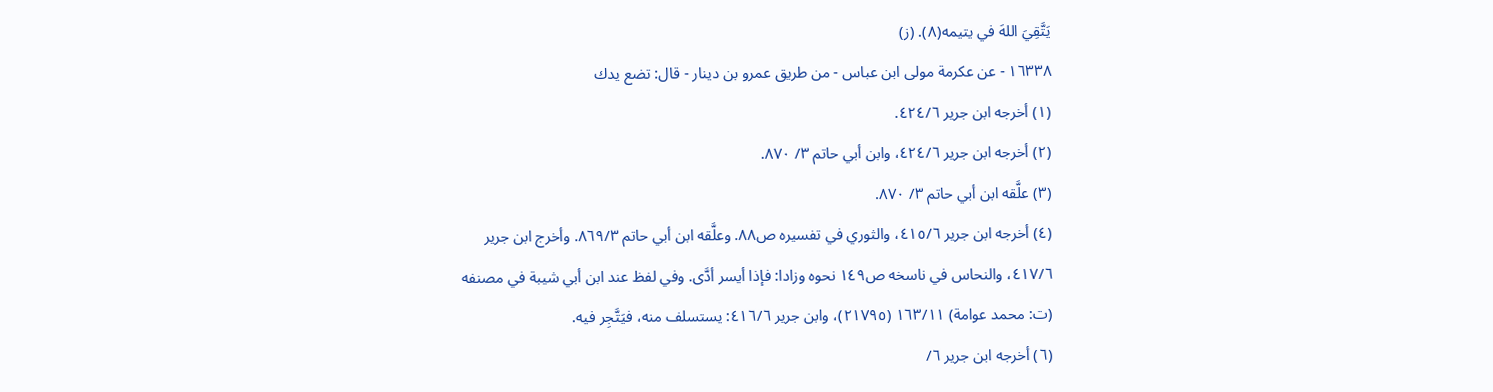يَتَّقِيَ اللهَ في يتيمه(٨). (ز)
١٦٣٣٨ - عن عكرمة مولى ابن عباس - من طريق عمرو بن دينار - قال: تضع يدك
(١) أخرجه ابن جرير ٤٢٤/٦.
(٢) أخرجه ابن جرير ٤٢٤/٦، وابن أبي حاتم ٣/ ٨٧٠.
(٣) علَّقه ابن أبي حاتم ٣/ ٨٧٠.
(٤) أخرجه ابن جرير ٤١٥/٦، والثوري في تفسيره ص٨٨. وعلَّقه ابن أبي حاتم ٨٦٩/٣. وأخرج ابن جرير
٤١٧/٦، والنحاس في ناسخه ص١٤٩ نحوه وزادا: فإذا أيسر أدَّى. وفي لفظ عند ابن أبي شيبة في مصنفه
(ت: محمد عوامة) ١٦٣/١١ (٢١٧٩٥)، وابن جرير ٤١٦/٦: يستسلف منه، فيَتَّجِر فيه.
(٦) أخرجه ابن جرير ٦/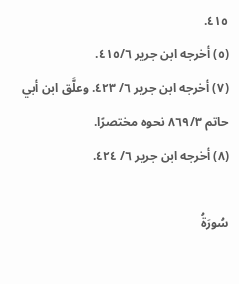٤١٥.
(٥) أخرجه ابن جرير ٤١٥/٦.
(٧) أخرجه ابن جرير ٦/ ٤٢٣. وعلَّق ابن أبي حاتم ٨٦٩/٣ نحوه مختصرًا.
(٨) أخرجه ابن جرير ٦/ ٤٢٤.

سُورَةُ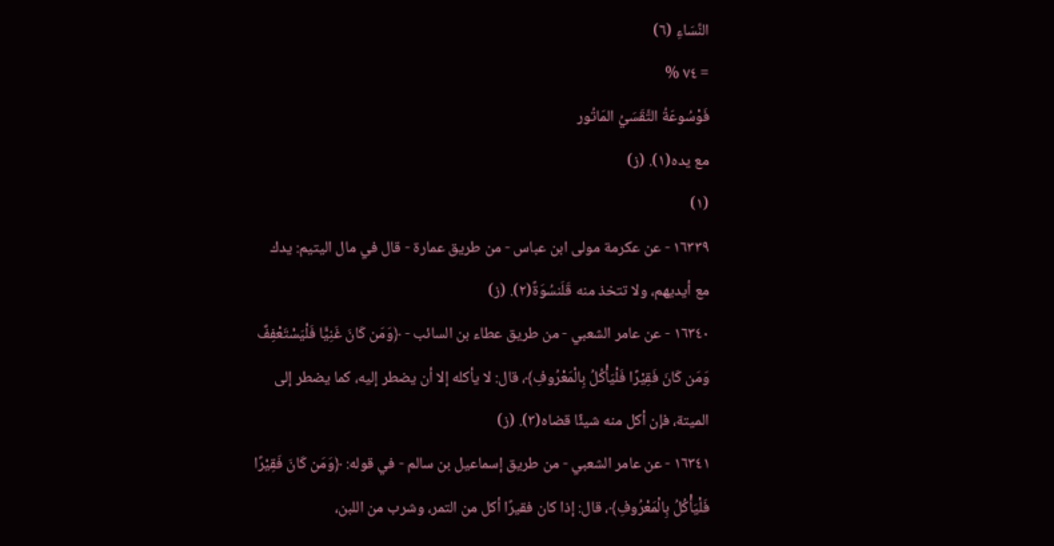النِّسَاءِ (٦)
= ٧٤ %
فَوْسُوعَةُ التَّقَسَيُ المَاتُور
مع يده(١). (ز)
(١)
١٦٣٣٩ - عن عكرمة مولى ابن عباس - من طريق عمارة - قال في مال اليتيم: يدك
مع أيديهم، ولا تتخذ منه قَلَنسُوَةً(٢). (ز)
١٦٣٤٠ - عن عامر الشعبي - من طريق عطاء بن السائب - ﴿وَمَن كَانَ غَنِيًّا فَلْيَسْتَعْفِفٌ
وَمَن كَانَ فَقِيْرًا فَلْيَأْكُلُ بِالْمَعْرُوفِ﴾، قال: لا يأكله إلا أن يضطر إليه، كما يضطر إلى
الميتة، فإن أكل منه شيئًا قضاه(٣). (ز)
١٦٣٤١ - عن عامر الشعبي - من طريق إسماعيل بن سالم - في قوله: ﴿وَمَن كَانَ فَقِيْرًا
فَلْيَأْكُلُ بِالْمَعْرُوفِ﴾، قال: إذا كان فقيرًا أكل من التمر، وشرب من اللبن،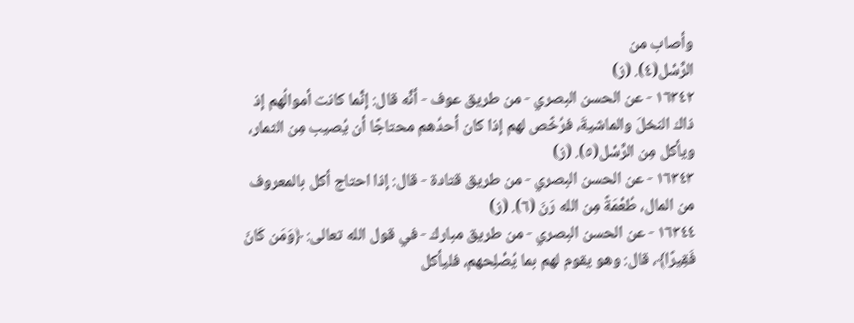وأصاب من
الرِّسْل(٤). (ز)
١٦٣٤٢ - عن الحسن البصري - من طريق عوف - أنَّه قال: إنَّما كانت أموالُهم إذ
ذاك النخلَ والماشيةَ، فرُخّص لهم إذا كان أحدُهم محتاجًا أن يُصيب مِن الثمار،
ويأكل مِن الرِّسْل(٥). (ز)
١٦٣٤٣ - عن الحسن البصري - من طريق قتادة - قال: إذا احتاج أكل بالمعروف
من المال، طُعْمَةً مِن الله رَنَ (٦). (ز)
١٦٣٤٤ - عن الحسن البصري - من طريق مبارك - في قول الله تعالى: ﴿وَمَن كَانَ
فَقِيرًا﴾، قال: وهو يقوم لهم بما يُصْلِحهم، فليأكل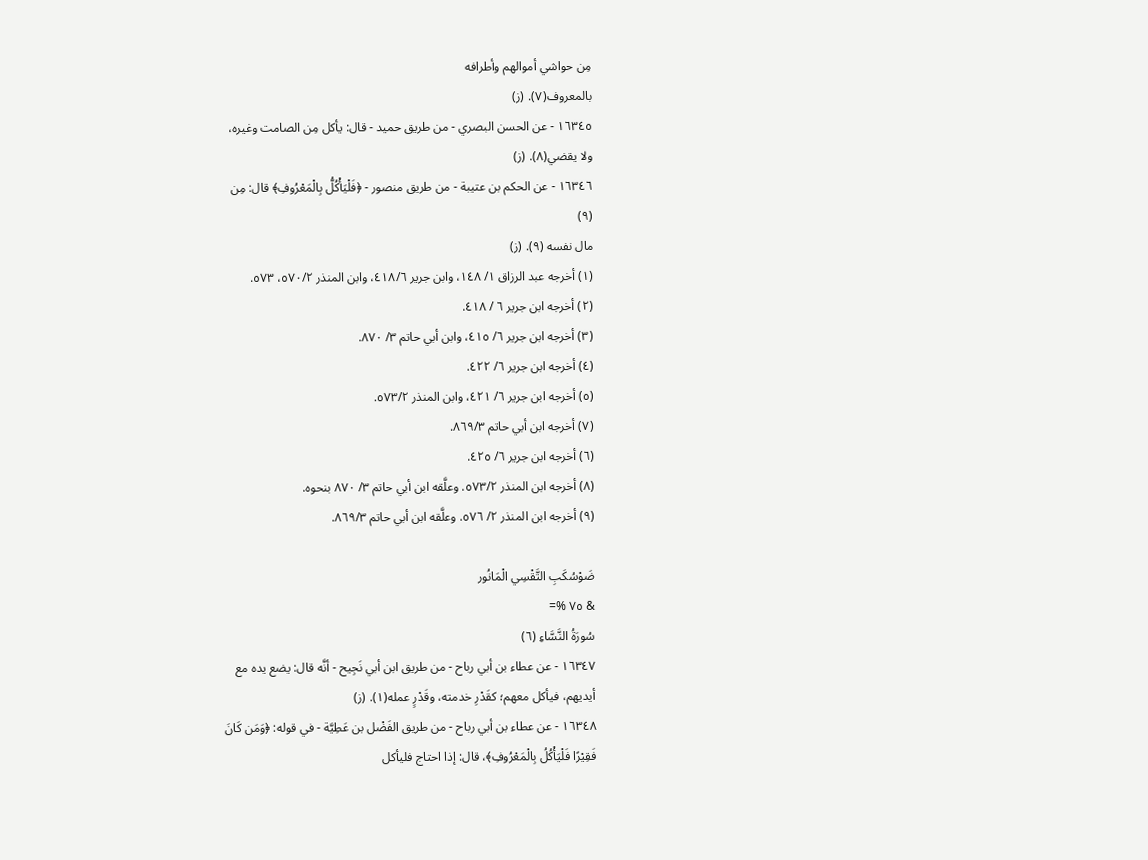مِن حواشي أموالهم وأطرافه
بالمعروف(٧). (ز)
١٦٣٤٥ - عن الحسن البصري - من طريق حميد - قال: يأكل مِن الصامت وغيره،
ولا يقضي(٨). (ز)
١٦٣٤٦ - عن الحكم بن عتيبة - من طريق منصور - ﴿فَلْيَأْكُلُّ بِالْمَعْرُوفِ﴾ قال: مِن
(٩)
مال نفسه (٩). (ز)
(١) أخرجه عبد الرزاق ١/ ١٤٨، وابن جرير ٤١٨/٦، وابن المنذر ٥٧٠/٢، ٥٧٣.
(٢) أخرجه ابن جرير ٦ / ٤١٨.
(٣) أخرجه ابن جرير ٦/ ٤١٥، وابن أبي حاتم ٣/ ٨٧٠.
(٤) أخرجه ابن جرير ٦/ ٤٢٢.
(٥) أخرجه ابن جرير ٦/ ٤٢١، وابن المنذر ٥٧٣/٢.
(٧) أخرجه ابن أبي حاتم ٨٦٩/٣.
(٦) أخرجه ابن جرير ٦/ ٤٢٥.
(٨) أخرجه ابن المنذر ٥٧٣/٢. وعلَّقه ابن أبي حاتم ٣/ ٨٧٠ بنحوه.
(٩) أخرجه ابن المنذر ٢/ ٥٧٦. وعلَّقه ابن أبي حاتم ٨٦٩/٣.

ضَوْسُكَبِ التَّقْسِي الْمَانُور
& ٧٥ %=
سُورَةُ النَّسَّاءِ (٦)
١٦٣٤٧ - عن عطاء بن أبي رباح - من طريق ابن أبي نَجِيح - أنَّه قال: يضع يده مع
أيديهم، فيأكل معهم؛ كقَدْرِ خدمته، وقَدْرٍ عمله(١). (ز)
١٦٣٤٨ - عن عطاء بن أبي رباح - من طريق الفَضْل بن عَطِيَّة - في قوله: ﴿وَمَن كَانَ
فَقِيْرًا فَلْيَأْكُلُ بِالْمَعْرُوفِ﴾، قال: إذا احتاج فليأكل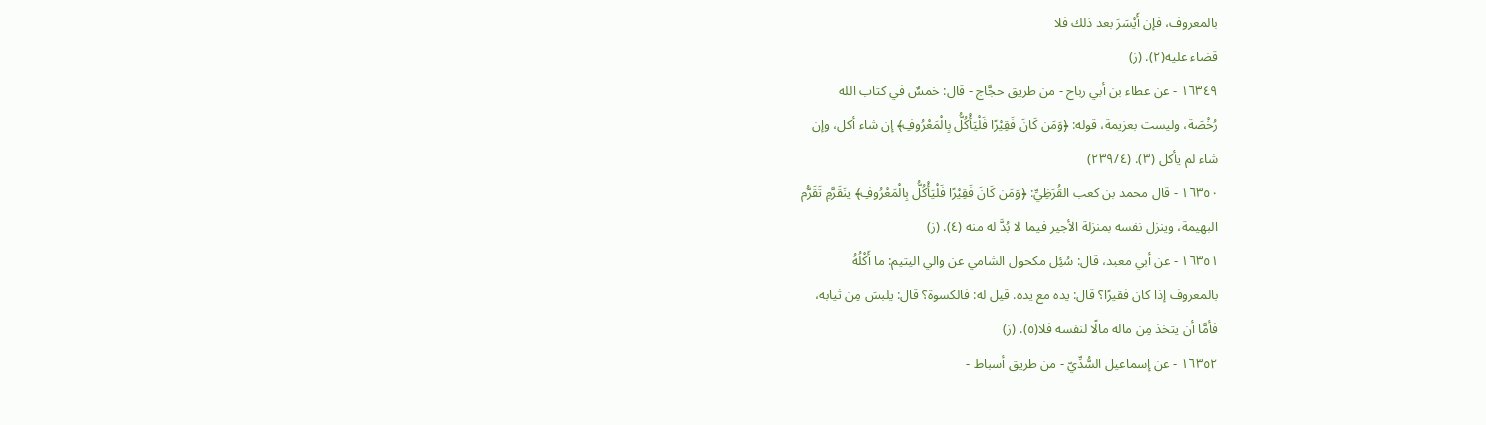بالمعروف، فإن أَيْسَرَ بعد ذلك فلا
قضاء عليه(٢). (ز)
١٦٣٤٩ - عن عطاء بن أبي رباح - من طريق حجَّاج - قال: خمسٌ في كتاب الله
رُخْصَة، وليست بعزيمة، قوله: ﴿وَمَن كَانَ فَقِيْرًا فَلْيَأْكُلُّ بِالْمَعْرُوفِ﴾ إن شاء أكل، وإن
شاء لم يأكل (٣). (٢٣٩/٤)
١٦٣٥٠ - قال محمد بن كعب القُرَظِيِّ: ﴿وَمَن كَانَ فَقِيْرًا فَلْيَأْكُلُّ بِالْمَعْرُوفِ﴾ ينَقَرَّمِ تَقَرُّم
البهيمة، وينزل نفسه بمنزلة الأجير فيما لا بُدَّ له منه (٤). (ز)
١٦٣٥١ - عن أبي معبد، قال: سُئِل مكحول الشامي عن والي اليتيم: ما أَكْلُهُ
بالمعروف إذا كان فقيرًا؟ قال: يده مع يده. قيل له: فالكسوة؟ قال: يلبسَ مِن ثيابه،
فأمَّا أن يتخذ مِن ماله مالًا لنفسه فلا(٥). (ز)
١٦٣٥٢ - عن إسماعيل السُّدِّيّ - من طريق أسباط -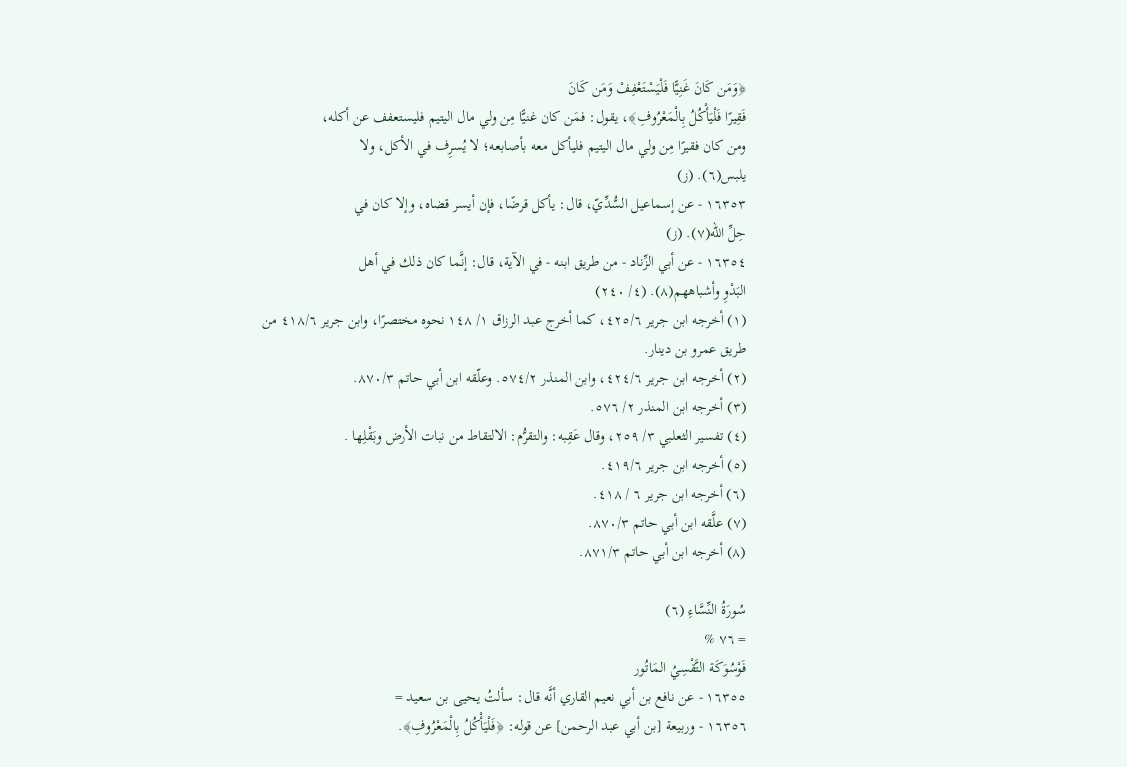﴿وَمَن كَانَ غَنِيًّا فَلْيَسْتَعْفِفْ وَمَن كَانَ
فَقِيرًا فَلْيَأْكُلُ بِالْمَعْرُوفِ﴾، يقول: فمَن كان غنيًّا مِن ولي مال اليتيم فليستعفف عن أكله،
ومن كان فقيرًا مِن ولي مال اليتيم فليأكل معه بأصابعه؛ لا يُسرِف في الأكل، ولا
يلبس(٦). (ز)
١٦٣٥٣ - عن إسماعيل السُّدِّيّ، قال: يأكل قرضًا، فإن أيسر قضاه، وإلا كان في
حِلِّ الله(٧). (ز)
١٦٣٥٤ - عن أبي الزِّناد - من طريق ابنه - في الآية، قال: إنَّما كان ذلك في أهل
البَدْوِ وأشباههم(٨). (٤/ ٢٤٠)
(١) أخرجه ابن جرير ٤٢٥/٦، كما أخرج عبد الرزاق ١/ ١٤٨ نحوه مختصرًا، وابن جرير ٤١٨/٦ من
طريق عمرو بن دينار.
(٢) أخرجه ابن جرير ٤٢٤/٦، وابن المنذر ٥٧٤/٢. وعلّقه ابن أبي حاتم ٨٧٠/٣.
(٣) أخرجه ابن المنذر ٢/ ٥٧٦.
(٤) تفسير الثعلبي ٣/ ٢٥٩، وقال عَقِبه: والتقرُّم: الالتقاط من نبات الأرض وبَقْلِها .
(٥) أخرجه ابن جرير ٤١٩/٦.
(٦) أخرجه ابن جرير ٦ / ٤١٨.
(٧) علَّقه ابن أبي حاتم ٨٧٠/٣.
(٨) أخرجه ابن أبي حاتم ٨٧١/٣.

سُورَةُ النِّسَّاءِ (٦)
= ٧٦ %
فَوْسُوَكَة التَّقْسِيُ المَاتُور
١٦٣٥٥ - عن نافع بن أبي نعيم القاري أنَّه قال: سألتُ يحيى بن سعيد =
١٦٣٥٦ - وربيعة [بن أبي عبد الرحمن] عن قوله: ﴿فَلْيَأْكُلُ بِالْمَعْرُوفِ﴾.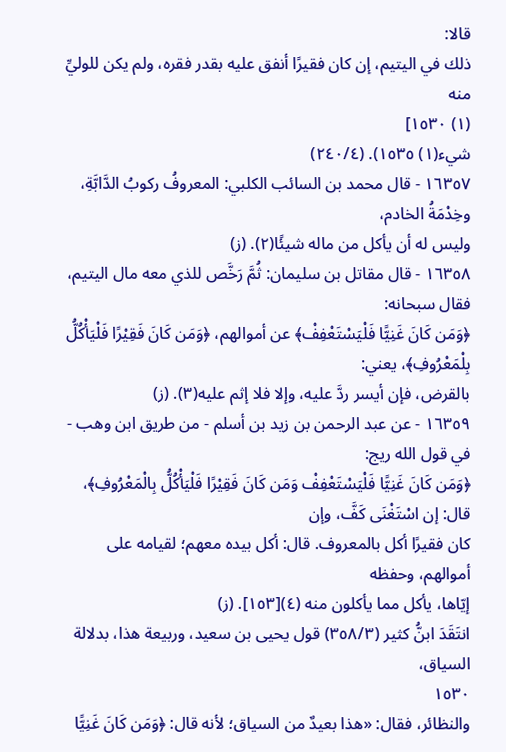قالا:
ذلك في اليتيم، إن كان فقيرًا أنفق عليه بقدر فقره، ولم يكن للوليِّ منه
(١) ١٥٣٠]
شيء(١) ١٥٣٥). (٢٤٠/٤)
١٦٣٥٧ - قال محمد بن السائب الكلبي: المعروفُ ركوبُ الدَّابَّةِ، وخِدْمَةُ الخادم،
وليس له أن يأكل من ماله شيئًا(٢). (ز)
١٦٣٥٨ - قال مقاتل بن سليمان: ثُمَّ رَخَّص للذي معه مال اليتيم، فقال سبحانه:
﴿وَمَن كَانَ غَنِيًّا فَلْيَسْتَعْفِفْ﴾ عن أموالهم، ﴿وَمَن كَانَ فَقِيْرًا فَلْيَأْكُلُّ بِلْمَعْرُوفِ﴾، يعني:
بالقرض، فإن أيسر ردَّ عليه، وإلا فلا إثم عليه(٣). (ز)
١٦٣٥٩ - عن عبد الرحمن بن زيد بن أسلم - من طريق ابن وهب - في قول الله ريج:
﴿وَمَن كَانَ غَنِيًّا فَلْيَسْتَعْفِفْ وَمَن كَانَ فَقِيْرًا فَلْيَأْكُلُّ بِالْمَعْرُوفِ﴾، قال: إن اسْتَغْنَى كَفَّ، وإن
كان فقيرًا أكل بالمعروف. قال: أكل بيده معهم؛ لقيامه على أموالهم، وحفظه
إيّاها، يأكل مما يأكلون منه (٤)[١٥٣]. (ز)
انتَقَدَ ابنُّ كثير (٣٥٨/٣) قول يحيى بن سعيد، وربيعة هذا، بدلالة السياق،
١٥٣٠
والنظائر، فقال: «هذا بعيدٌ من السياق؛ لأنه قال: ﴿وَمَن كَانَ غَنِيًّا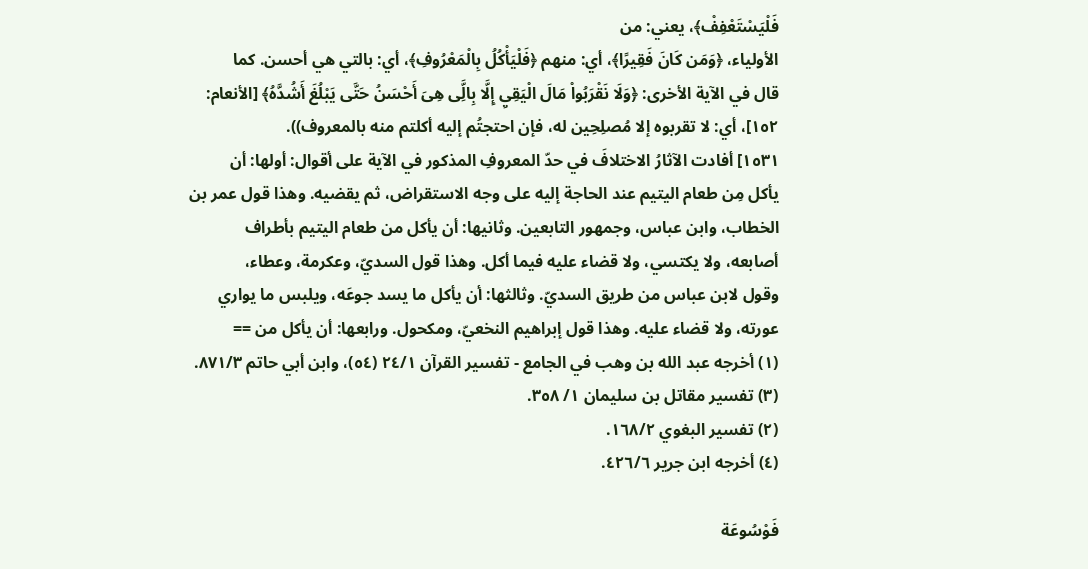فَلْيَسْتَعْفِفْ﴾، يعني: من
الأولياء، ﴿وَمَن كَانَ فَقِيرًا﴾، أي: منهم ﴿فَلْيَأْكُلُ بِالْمَعْرُوفِ﴾، أي: بالتي هي أحسن. كما
قال في الآية الأخرى: ﴿وَلَا نَقْرَبُواْ مَالَ الْيَقِيِ إِلَّا بِالَِّى هِىَ أَحْسَنُ حَتَّى يَبْلُغَ أَشُدَّهُ﴾ [الأنعام:
١٥٢]، أي: لا تقربوه إلا مُصلِحِين له، فإن احتجتُم إليه أكلتم منه بالمعروف)).
١٥٣١] أفادت الآثارُ الاختلافَ في حدّ المعروفِ المذكور في الآية على أقوال: أولها: أن
يأكل مِن طعام اليتيم عند الحاجة إليه على وجه الاستقراض، ثم يقضيه. وهذا قول عمر بن
الخطاب، وابن عباس، وجمهور التابعين. وثانيها: أن يأكل من طعام اليتيم بأطراف
أصابعه، ولا يكتسي، ولا قضاء عليه فيما أكل. وهذا قول السديّ، وعكرمة، وعطاء،
وقول لابن عباس من طريق السديّ. وثالثها: أن يأكل ما يسد جوعَه، ويلبس ما يواري
عورته، ولا قضاء عليه. وهذا قول إبراهيم النخعيّ، ومكحول. ورابعها: أن يأكل من ==
(١) أخرجه عبد الله بن وهب في الجامع - تفسير القرآن ٢٤/١ (٥٤)، وابن أبي حاتم ٨٧١/٣.
(٣) تفسير مقاتل بن سليمان ١/ ٣٥٨.
(٢) تفسير البغوي ١٦٨/٢.
(٤) أخرجه ابن جرير ٤٢٦/٦.

فَوْسُوعَة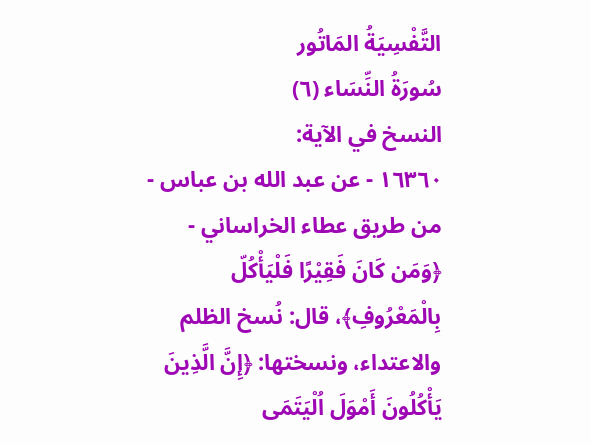التَّفْسِيَةُ المَاتُور
سُورَةُ النِّسَاء (٦)
النسخ في الآية:
١٦٣٦٠ - عن عبد الله بن عباس - من طريق عطاء الخراساني - ﴿وَمَن كَانَ فَقِيْرًا فَلْيَأْكُلّ
بِالْمَعْرُوفِ﴾، قال: نُسخ الظلم والاعتداء، ونسختها: ﴿إِنَّ الَّذِينَ يَأْكُلُونَ أَمْوَلَ اُلْيَتَمَى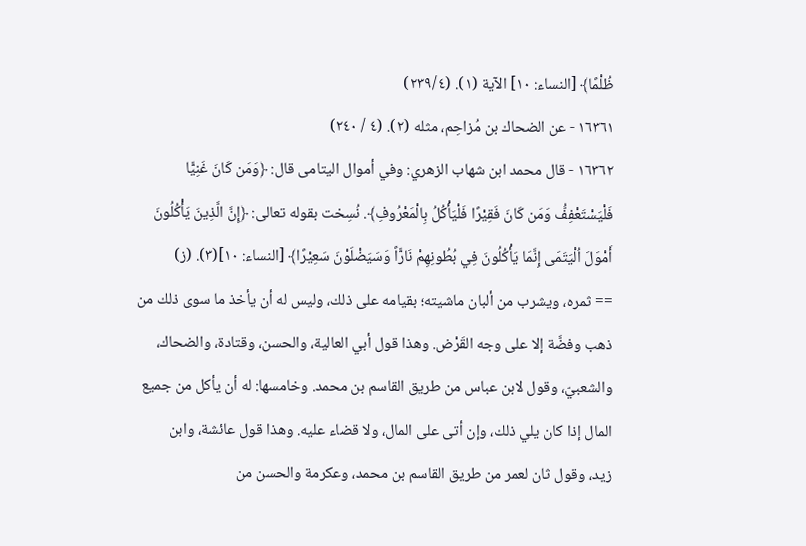ظُلْمًا﴾ [النساء: ١٠] الآية (١). (٢٣٩/٤)
١٦٣٦١ - عن الضحاك بن مُزاحِم، مثله (٢). (٤ / ٢٤٠)
١٦٣٦٢ - قال محمد ابن شهاب الزهري: وفي أموال اليتامى قال: ﴿وَمَن كَانَ غَنِيًّا
فَلْيَسْتَعْفِفُّ وَمَن كَانَ فَقِيْرًا فَلْيَأْكُلُ بِالْمَعْرُوفِ﴾. نُسِخت بقوله تعالى: ﴿إِنَّ الَّذِينَ يَأْكُلُونَ
أَمْوَلَ اُلْيَتَمَى إِنَّمَا يَأْكُلُونَ فِي بُطُونِهِمْ نَارًّاً وَسَيَضْلَوْنَ سَعِيْرًا﴾ [النساء: ١٠](٣). (ز)
== ثمره، ويشرب من ألبان ماشيته؛ بقيامه على ذلك، وليس له أن يأخذ ما سوى ذلك من
ذهب وفضَّة إلا على وجه القَرْض. وهذا قول أبي العالية، والحسن، وقتادة، والضحاك،
والشعبيّ، وقول لابن عباس من طريق القاسم بن محمد. وخامسها: له أن يأكل من جميع
المال إذا كان يلي ذلك، وإن أتى على المال، ولا قضاء عليه. وهذا قول عائشة، وابن
زيد، وقول ثان لعمر من طريق القاسم بن محمد، وعكرمة والحسن من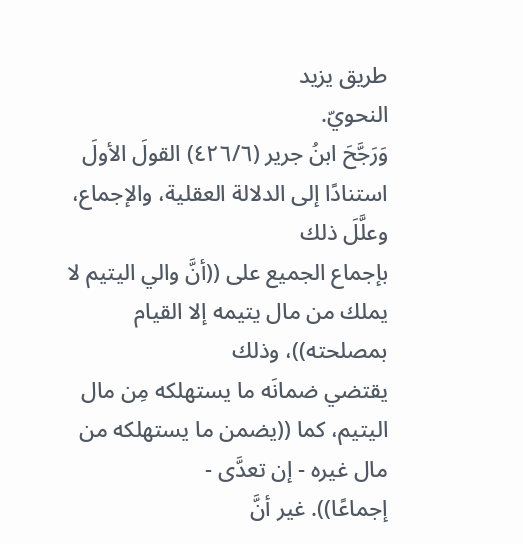طريق يزيد
النحويّ.
وَرَجَّحَ ابنُ جرير (٤٢٦/٦) القولَ الأولَ استنادًا إلى الدلالة العقلية، والإجماع، وعلَّلَ ذلك
بإجماع الجميع على ((أنَّ والي اليتيم لا يملك من مال يتيمه إلا القيام بمصلحته))، وذلك
يقتضي ضمانَه ما يستهلكه مِن مال اليتيم، كما ((يضمن ما يستهلكه من مال غيره - إن تعدَّى -
إجماعًا)). غير أنَّ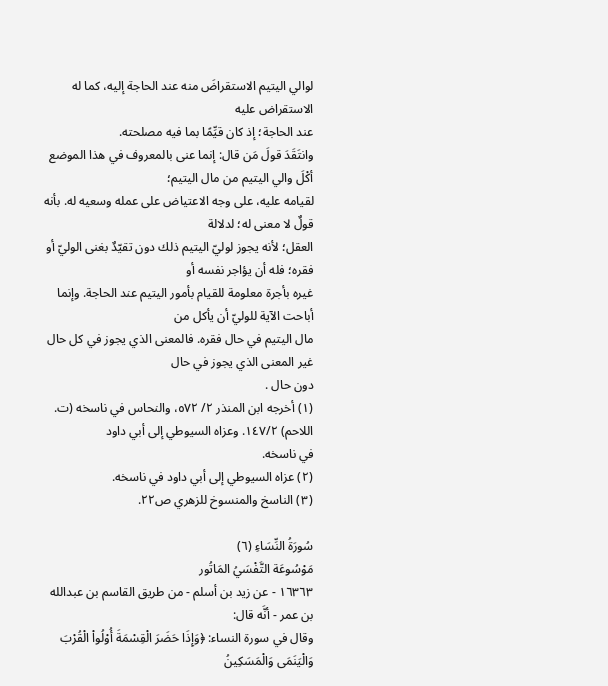لوالي اليتيم الاستقراضَ منه عند الحاجة إليه، كما له الاستقراض عليه
عند الحاجة؛ إذ كان قيِّمًا بما فيه مصلحته.
وانتَقَدَ قولَ مَن قال: إنما عنى بالمعروف في هذا الموضع أكْلَ والي اليتيم من مال اليتيم؛
لقيامه عليه، على وجه الاعتياض على عمله وسعيه له. بأنه قولٌ لا معنى له؛ لدلالة
العقل؛ لأنه يجوز لوليّ اليتيم ذلك دون تقيّدٌ بغنى الوليّ أو فقره؛ فله أن يؤاجر نفسه أو
غيره بأجرة معلومة للقيام بأمور اليتيم عند الحاجة. وإنما أباحت الآية للوليّ أن يأكل من
مال اليتيم في حال فقره. فالمعنى الذي يجوز في كل حال غير المعنى الذي يجوز في حال
دون حال .
(١) أخرجه ابن المنذر ٢/ ٥٧٢، والنحاس في ناسخه (ت. اللاحم) ١٤٧/٢. وعزاه السيوطي إلى أبي داود
في ناسخه.
(٢) عزاه السيوطي إلى أبي داود في ناسخه.
(٣) الناسخ والمنسوخ للزهري ص٢٢.

سُورَةُ النِّسَاءِ (٦)
مَوْسُوعَة التَّفْسَيُ المَاتُور
١٦٣٦٣ - عن زيد بن أسلم - من طريق القاسم بن عبدالله بن عمر - أنَّه قال:
وقال في سورة النساء: ﴿وَإِذَا حَضَرَ الْقِسْمَةَ أُوْلُواْ الْقُرْبَ وَالْيَنَمَى وَالْمَسَكِينُ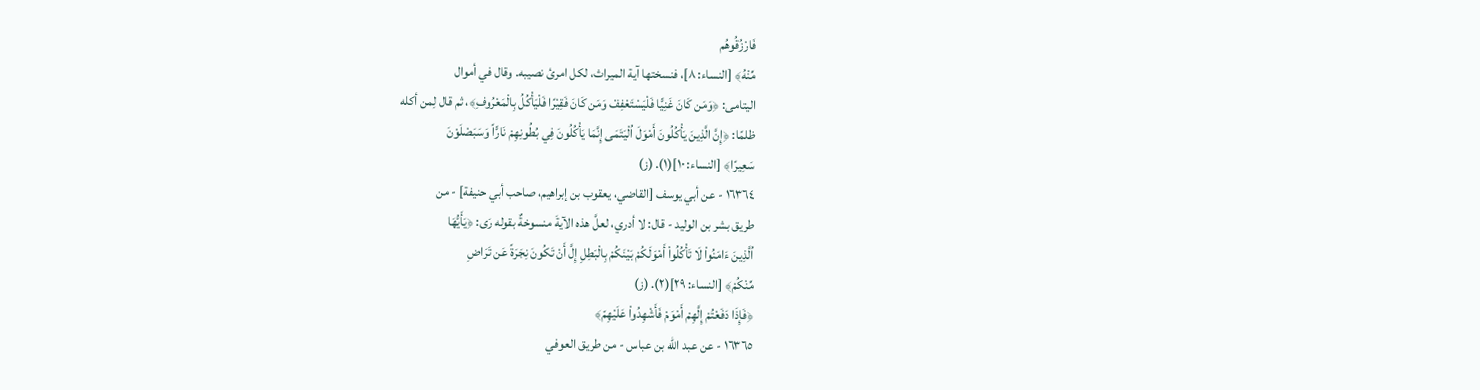فَارْزُقُوهُم
مِّنْهُ﴾ [النساء: ٨]، فنسختها آية الميراث، لكل امرئ نصيبه. وقال في أموال
اليتامى: ﴿وَمَن كَانَ غَنِيًّا فَلْيَسْتَعْفِفْ وَمَن كَانَ فَقِيْرًا فَلْيَأْكُلُ بِالْمَعْرُوفِ﴾، ثم قال لِمن أكله
ظلمًا: ﴿إِنَّ الَّذِينَ يَأْكُلُونَ أَمْوَلَ اُلْيَتَمَى إِنَّمَا يَأْكُلُونَ فِي بُطُونِهِمْ نَارًّاً وَسَبَصْلَوْنَ
سَعِيرًا﴾ [النساء: ١٠](١). (ز)
١٦٣٦٤ - عن أبي يوسف [القاضي، يعقوب بن إبراهيم، صاحب أبي حنيفة] - من
طريق بشر بن الوليد - قال: لا أدري، لعلَّ هذه الآيةَ منسوخةٌ بقوله رَى: ﴿يَأَيُّهَا
اُلَّذِينَ ءَامَنُواْ لَا تَأْكُلُواْ أَمْوَلَكُمْ بَيْنَكُمْ بِالْبَطِلِ إِلَّ أَنْ تَكُونَ نِجَرَةً عَن تَرَاضِ
مِّنْكُمْ﴾ [النساء: ٢٩](٢). (ز)
﴿فَإِذَا دَفَعْتُمْ إِلَّهِمْ أَمْوَمْ فَأَشْهِدُواْ عَلَيْهِمّ﴾
١٦٣٦٥ - عن عبد الله بن عباس - من طريق العوفي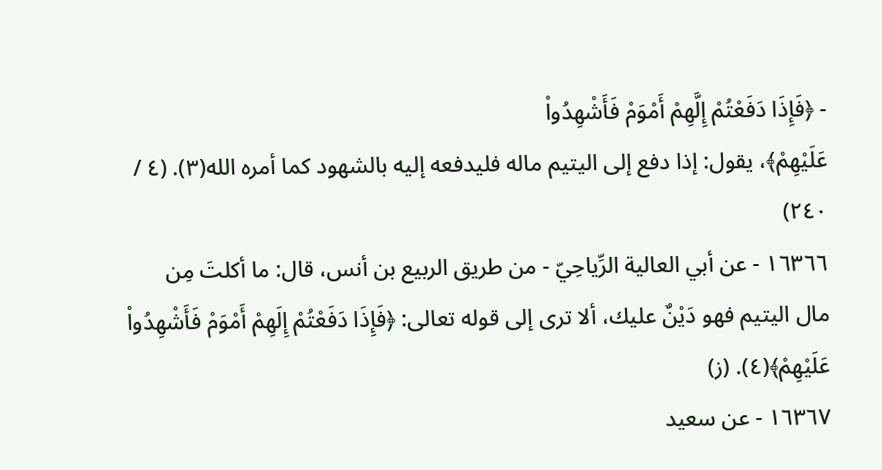- ﴿فَإِذَا دَفَعْتُمْ إِلَّهِمْ أَمْوَمْ فَأَشْهِدُواْ
عَلَيْهِمْ﴾، يقول: إذا دفع إلى اليتيم ماله فليدفعه إليه بالشهود كما أمره الله(٣). (٤ / ٢٤٠)
١٦٣٦٦ - عن أبي العالية الرِّياحِيّ - من طريق الربيع بن أنس، قال: ما أكلتَ مِن
مال اليتيم فهو دَيْنٌ عليك، ألا ترى إلى قوله تعالى: ﴿فَإِذَا دَفَعْتُمْ إِلَهِمْ أَمْوَمْ فَأَشْهِدُواْ
عَلَيْهِمْ﴾(٤). (ز)
١٦٣٦٧ - عن سعيد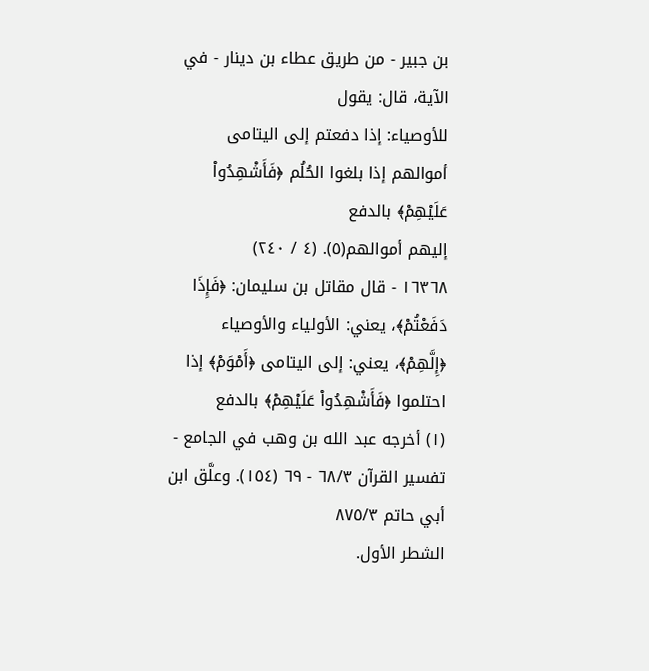بن جبير - من طريق عطاء بن دينار - في الآية، قال: يقول
للأوصياء: إذا دفعتم إلى اليتامى أموالهم إذا بلغوا الحُلُم ﴿فَأَشْهِدُواْ عَلَيْهِمْ﴾ بالدفع
إليهم أموالهم(٥). (٤ / ٢٤٠)
١٦٣٦٨ - قال مقاتل بن سليمان: ﴿فَإِذَا دَفَعْتُمْ﴾، يعني: الأولياء والأوصياء
﴿إِلَّهِمْ﴾، يعني: إلى اليتامى ﴿أَمْوَمْ﴾ إذا احتلموا ﴿فَأَشْهِدُواْ عَلَيْهِمْ﴾ بالدفع
(١) أخرجه عبد الله بن وهب في الجامع - تفسير القرآن ٦٨/٣ - ٦٩ (١٥٤). وعلَّق ابن أبي حاتم ٨٧٥/٣
الشطر الأول.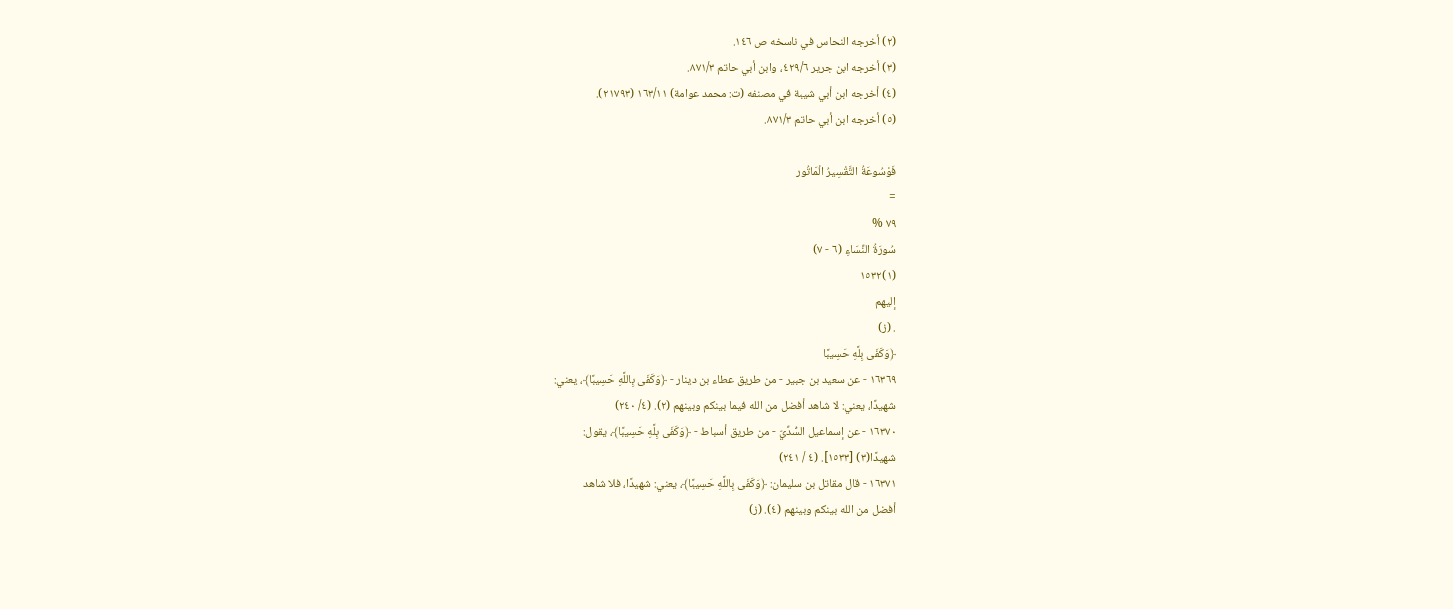(٢) أخرجه النحاس في ناسخه ص ١٤٦.
(٣) أخرجه ابن جرير ٤٢٩/٦، وابن أبي حاتم ٨٧١/٣.
(٤) أخرجه ابن أبي شيبة في مصنفه (ت: محمد عوامة) ١٦٣/١١ (٢١٧٩٣).
(٥) أخرجه ابن أبي حاتم ٨٧١/٣.

فَوْسُوعَةُ التَّقْسِيرُ الْمَاتُور
=
٧٩ %
سُورَةُ النِّسَاءِ (٦ - ٧)
(١)١٥٣٢
إليهم
. (ز)
﴿وَكَفَى بِلَّهِ حَسِيبًا
١٦٣٦٩ - عن سعيد بن جبير - من طريق عطاء بن دينار - ﴿وَكَفَى بِاللَّهِ حَسِيبًا﴾، يعني:
شهيدًا، يعني: لا شاهد أفضل من الله فيما بينكم وبينهم (٢). (٤/ ٢٤٠)
١٦٣٧٠ - عن إسماعيل السُّدِّيّ - من طريق أسباط - ﴿وَكَفَى بِلَّهِ حَسِيبًا﴾، يقول:
شهيدًا(٣) [١٥٣٣]. (٤ / ٢٤١)
١٦٣٧١ - قال مقاتل بن سليمان: ﴿وَكَفَى بِاللَّهِ حَسِيبًا﴾، يعني: شهيدًا، فلا شاهد
أفضل من الله بينكم وبينهم (٤). (ز)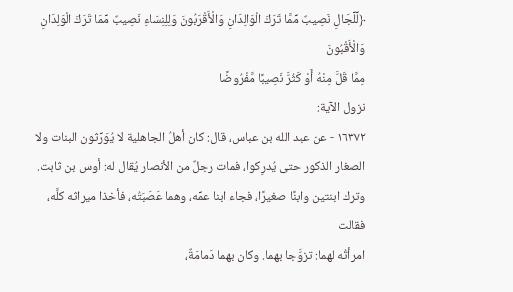﴿لِّلِّجَالِ نَصِيبٌ مِّمَّا تَرَكَ الْوَالِدَانِ وَالْأَقْرَبُونَ وَلِلِنِسَاءِ نَصِيبٌ مِّمَا تَرَكَ الْوَلِدَانِ وَالْأَقْبُونَ
مِمَّا قَلَّ مِنْهُ أَوْ كَثُرَّ نَصِيبًا مَّفْرُوضًا
نزول الآية:
١٦٣٧٢ - عن عبد الله بن عباس، قال: كان أهلُ الجاهلية لا يُوَرِّثون البنات ولا
الصغار الذكور حتى يُدرِكوا، فمات رجلٌ من الأنصار يُقال له: أوس بن ثابت.
وترك ابنتين وابنًا صغيرًا، فجاء ابنا عمِّه، وهما عَصَبَتُه، فأخذا ميراثه كلَّه، فقالت
امرأتُه لهما: تزوَّجا بهما. وكان بهما دَمامَةٌ،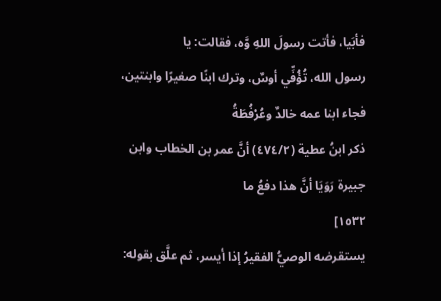فأبَيا، فأتت رسولَ اللهِ وَّه، فقالت: يا
رسول الله، تُؤُفِّي أوسٌ، وترك ابنًا صغيرًا وابنتين، فجاء ابنا عمه خالدٌ وعُرْفُطَةُ
ذكر ابنُ عطية (٤٧٤/٢) أنَّ عمر بن الخطاب وابن جبيرة رَوَيَا أنَّ هذا دفعُ ما
١٥٣٢]
يستقرضه الوصيُّ الفقيرُ إذا أيسر، ثم علَّق بقوله: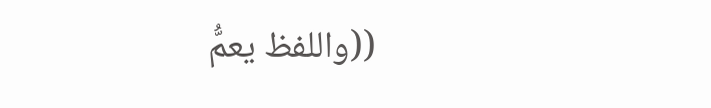((واللفظ يعمُّ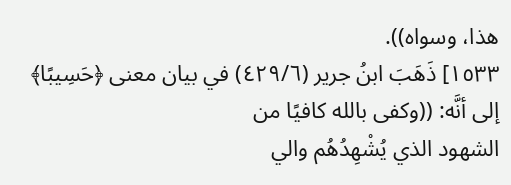هذا، وسواه)).
١٥٣٣] ذَهَبَ ابنُ جرير (٤٢٩/٦) في بيان معنى ﴿حَسِيبًا﴾ إلى أنَّه: ((وكفى بالله كافيًا من
الشهود الذي يُشْهِدُهُم والي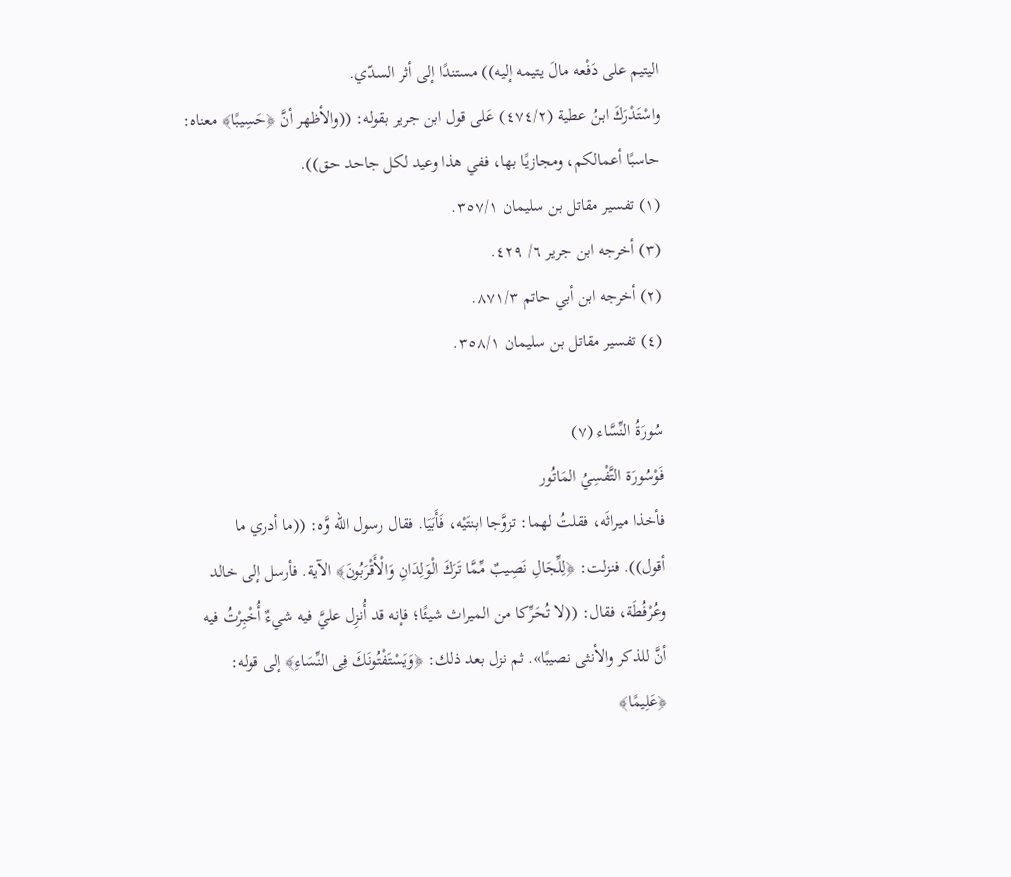اليتيم على دَفْعه مالَ يتيمه إليه)) مستندًا إلى أثر السدّي.
واسْتَدْرَكَ ابنُ عطية (٤٧٤/٢) عَلى قول ابن جرير بقوله: ((والأظهر أنَّ ﴿حَسِيبًا﴾ معناه:
حاسبًا أعمالكم، ومجازيًا بها، ففي هذا وعيد لكل جاحد حق)).
(١) تفسير مقاتل بن سليمان ٣٥٧/١.
(٣) أخرجه ابن جرير ٦/ ٤٢٩.
(٢) أخرجه ابن أبي حاتم ٨٧١/٣.
(٤) تفسير مقاتل بن سليمان ٣٥٨/١.

سُورَةُ النِّسَّاء (٧)
فَوْسُورَة التَّفْسِيُ المَاتُور
فأخذا ميراثَه، فقلتُ لهما: تزوَّجا ابنتَيْه، فَأَبَيَا. فقال رسول الله وَّه: ((ما أدري ما
أقول)). فنزلت: ﴿لِلِّجَالِ نَصِيبٌ مِّمَّا تَرَكَ الْوَلِدَانِ وَالْأَقْرَبُونَ﴾ الآية. فأرسل إلى خالد
وعُرْفُطَة، فقال: ((لا تُحَرِّكا من الميراث شيئًا؛ فإنه قد أُنزِل عليَّ فيه شيءٌ أُخْبِرْتُ فيه
أنَّ للذكر والأنثى نصيبًا». ثم نزل بعد ذلك: ﴿وَيَسْتَفْتُونَكَ فِى النِّسَاءِ﴾ إلى قوله:
﴿عَلِيمًا﴾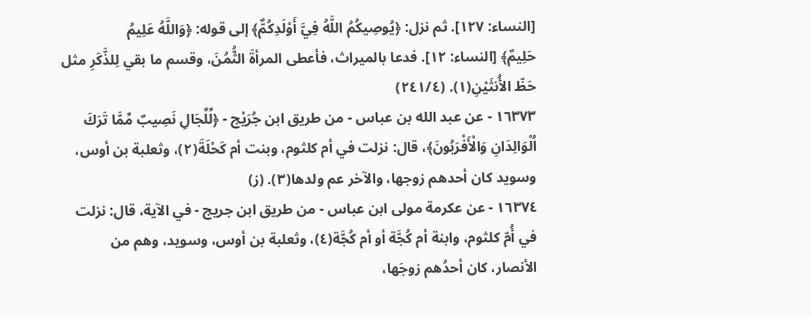[النساء: ١٢٧]. ثم نزل: ﴿يُوصِيكُمُ اللَّهُ فِيَّ أَوْلَدِكُمٌّ﴾ إلى قوله: ﴿وَاللَّهُ عَلِيمُ
حَلِيمٌ﴾ [النساء: ١٢]. فدعا بالميراث، فأعطى المرأةَ الثُّمُنَ، وقسم ما بقي لِلذَّكَرِ مثل
حَظّ الأُنثَيْنِ(١). (٢٤١/٤)
١٦٣٧٣ - عن عبد الله بن عباس - من طريق ابن جُرَيْج - ﴿لِّلِّجَالِ نَصِيبٌ مِّمَّا تَرَكَ
اُلْوَالِدَانِ وَالْأَفْرَبُونَ﴾، قال: نزلت في أم كلثوم، وبنت أم كَحْلَةَ(٢)، وثعلبة بن أوس،
وسويد كان أحدهم زوجها، والآخر عم ولدها(٣). (ز)
١٦٣٧٤ - عن عكرمة مولى ابن عباس - من طريق ابن جريج - في الآية، قال: نزلت
في أُمّ كلثوم، وابنة أم كُجَّة أو أم كُجَّة(٤)، وثعلبة بن أوس، وسويد، وهم من
الأنصار، كان أحدُهم زوجَها،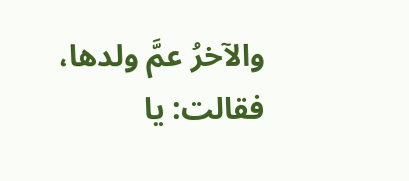والآخرُ عمَّ ولدها، فقالت: يا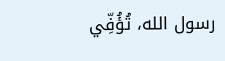رسول الله، تُؤُفِّي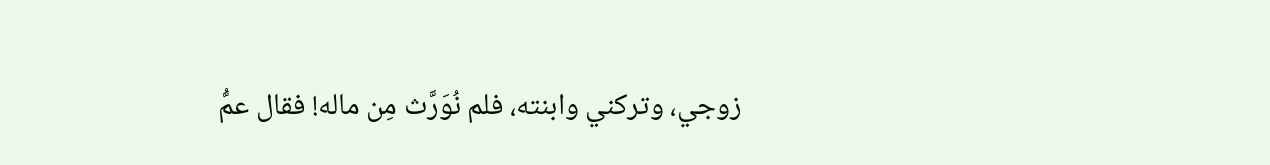زوجي، وتركني وابنته، فلم نُوَرَّث مِن ماله! فقال عمُّ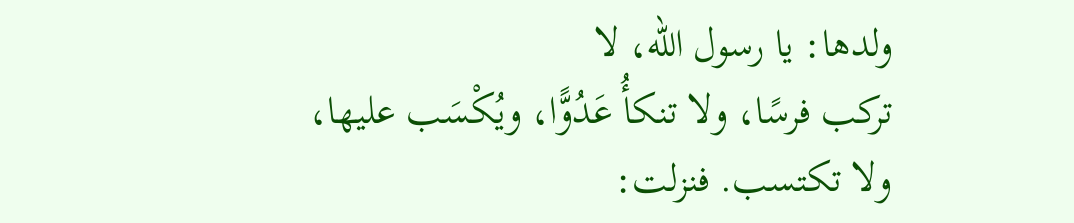ولدها: يا رسول الله، لا
تركب فرسًا، ولا تنكأُ عَدُوًّا، ويُكْسَب عليها، ولا تكتسب. فنزلت: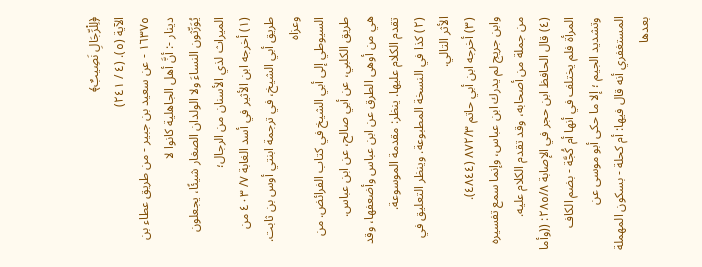﴿لِلْرِّجَالِ نَصِيبٌ﴾
الآية (٥). (٤ / ٢٤١)
١٦٣٧٥ - عن سعيد بن جبير - من طريق عطاء بن دينار -: أنَّ أهل الجاهلية كانوا لا
يُوَرِّثون النساءَ ولا الولدان الصغار شيئًا، يجعلون الميراث لذي الأسنان من الرجال؛
(١) أخرجه ابن الأثير في أسد الغابة ٧/ ٤٠٣ من طريق أبي الشيخ، في ترجمة ابنتي أوس بن ثابت. وعزاه
السيوطي إلى أبي الشيخ في كتاب الفرائض. من طريق الكلبي، عن أبي صالح، عن ابن عباس.
هي من أوهى الطرق عن ابن عباس وأضعفها، وقد تقدم الكلام عليها. ينظر: مقدمة الموسوعة.
(٢) كذا في النسخة المطبوعة. وينظر التعليق في الأثر التالي.
(٣) أخرجه ابن أبي حاتم ٨٧٢/٣ (٤٨٤٤).
وابن جريج لم يدرك ابن عباس، وإنما سمع تفسيره من جملة من أصحابه، وقد تقدم الكلام عليه.
(٤) قال الحافظ ابن حجر في الإصابة ٢٨٥/٨: ((وأما المرأة فلم يختلف في أنها أم كُجَّة - بضم الكاف
وتشديد الجيم ؛ إلا ما حكى أبو موسى عن المستغفري أنه قال فيها: أم كحلة - بسكون المهملة بعدها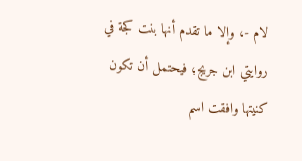لام -، وإلا ما تقدم أنها بنت كجة في روايتي ابن جريج؛ فيحتمل أن تكون كنيتها وافقت اسم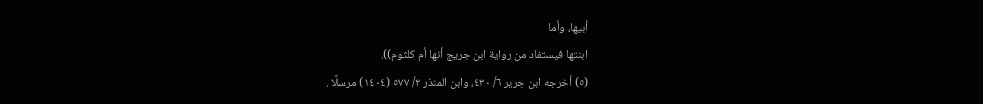أبيها، وأما
ابنتها فيستفاد من رواية ابن جريج أنها أم كلثوم)).
(٥) أخرجه ابن جرير ٦/ ٤٣٠، وابن المنذر ٢/ ٥٧٧ (١٤٠٤) مرسلًا .